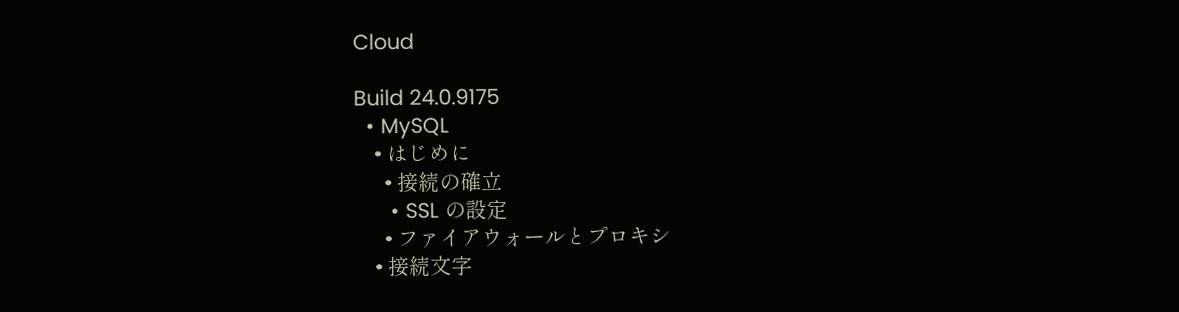Cloud

Build 24.0.9175
  • MySQL
    • はじめに
      • 接続の確立
      • SSL の設定
      • ファイアウォールとプロキシ
    • 接続文字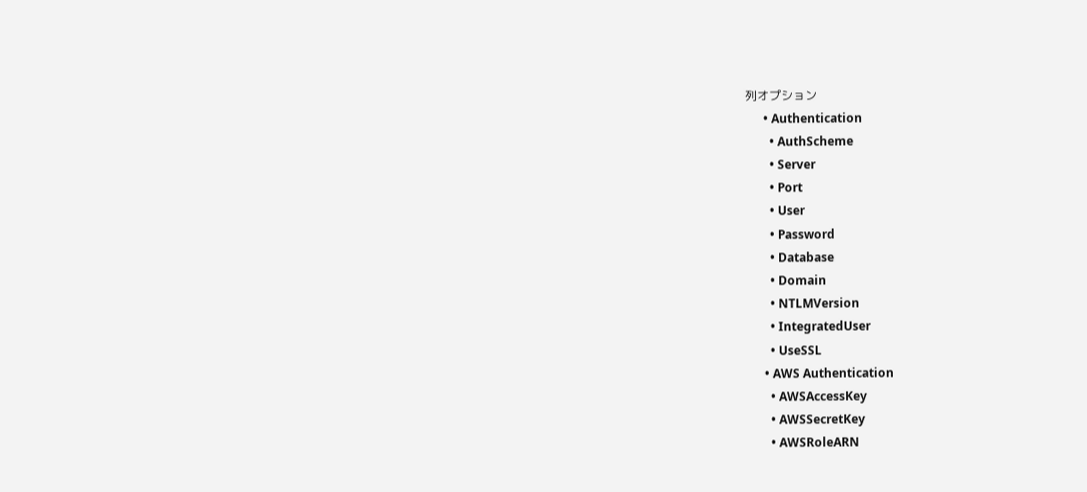列オプション
      • Authentication
        • AuthScheme
        • Server
        • Port
        • User
        • Password
        • Database
        • Domain
        • NTLMVersion
        • IntegratedUser
        • UseSSL
      • AWS Authentication
        • AWSAccessKey
        • AWSSecretKey
        • AWSRoleARN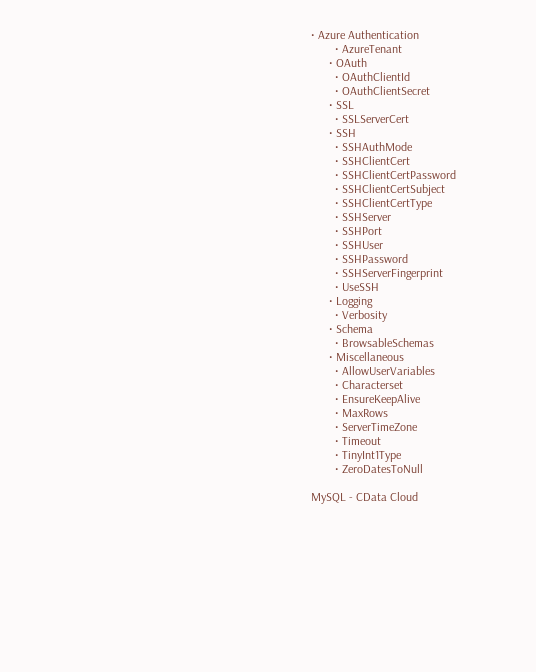• Azure Authentication
        • AzureTenant
      • OAuth
        • OAuthClientId
        • OAuthClientSecret
      • SSL
        • SSLServerCert
      • SSH
        • SSHAuthMode
        • SSHClientCert
        • SSHClientCertPassword
        • SSHClientCertSubject
        • SSHClientCertType
        • SSHServer
        • SSHPort
        • SSHUser
        • SSHPassword
        • SSHServerFingerprint
        • UseSSH
      • Logging
        • Verbosity
      • Schema
        • BrowsableSchemas
      • Miscellaneous
        • AllowUserVariables
        • Characterset
        • EnsureKeepAlive
        • MaxRows
        • ServerTimeZone
        • Timeout
        • TinyInt1Type
        • ZeroDatesToNull

MySQL - CData Cloud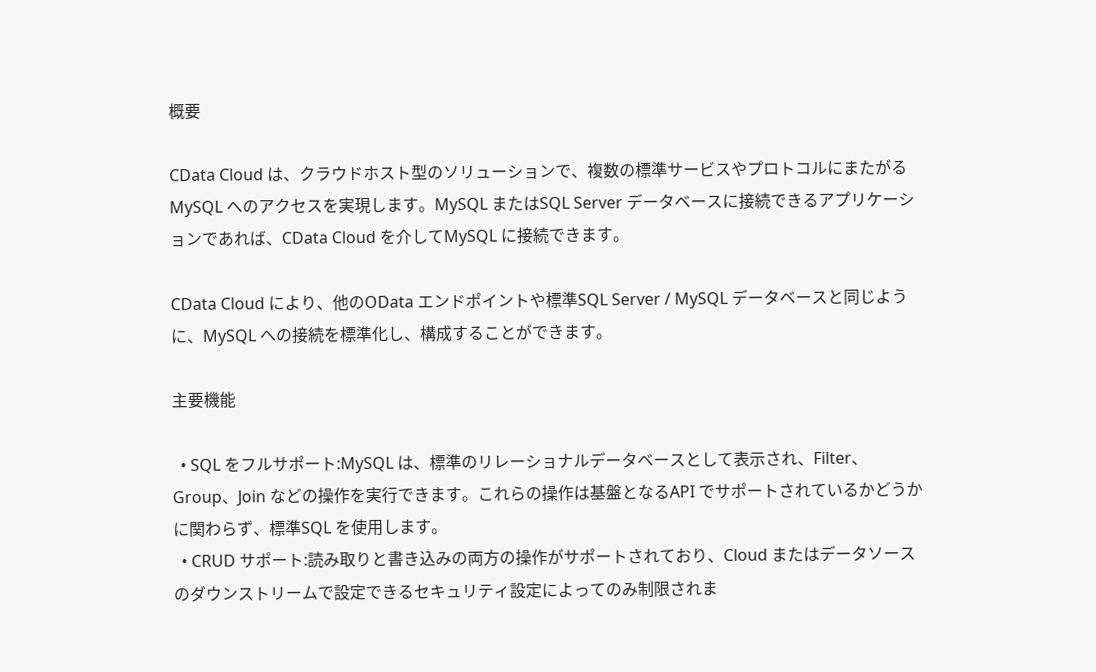概要

CData Cloud は、クラウドホスト型のソリューションで、複数の標準サービスやプロトコルにまたがるMySQL へのアクセスを実現します。MySQL またはSQL Server データベースに接続できるアプリケーションであれば、CData Cloud を介してMySQL に接続できます。

CData Cloud により、他のOData エンドポイントや標準SQL Server / MySQL データベースと同じように、MySQL への接続を標準化し、構成することができます。

主要機能

  • SQL をフルサポート:MySQL は、標準のリレーショナルデータベースとして表示され、Filter、Group、Join などの操作を実行できます。これらの操作は基盤となるAPI でサポートされているかどうかに関わらず、標準SQL を使用します。
  • CRUD サポート:読み取りと書き込みの両方の操作がサポートされており、Cloud またはデータソースのダウンストリームで設定できるセキュリティ設定によってのみ制限されま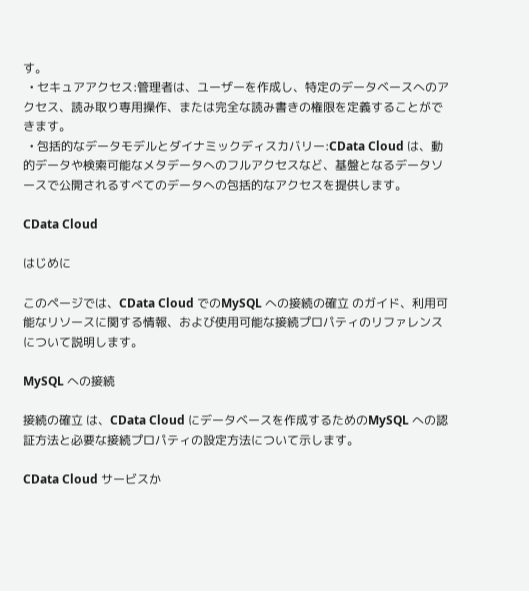す。
  • セキュアアクセス:管理者は、ユーザーを作成し、特定のデータベースへのアクセス、読み取り専用操作、または完全な読み書きの権限を定義することができます。
  • 包括的なデータモデルとダイナミックディスカバリー:CData Cloud は、動的データや検索可能なメタデータへのフルアクセスなど、基盤となるデータソースで公開されるすべてのデータへの包括的なアクセスを提供します。

CData Cloud

はじめに

このページでは、CData Cloud でのMySQL への接続の確立 のガイド、利用可能なリソースに関する情報、および使用可能な接続プロパティのリファレンスについて説明します。

MySQL への接続

接続の確立 は、CData Cloud にデータベースを作成するためのMySQL への認証方法と必要な接続プロパティの設定方法について示します。

CData Cloud サービスか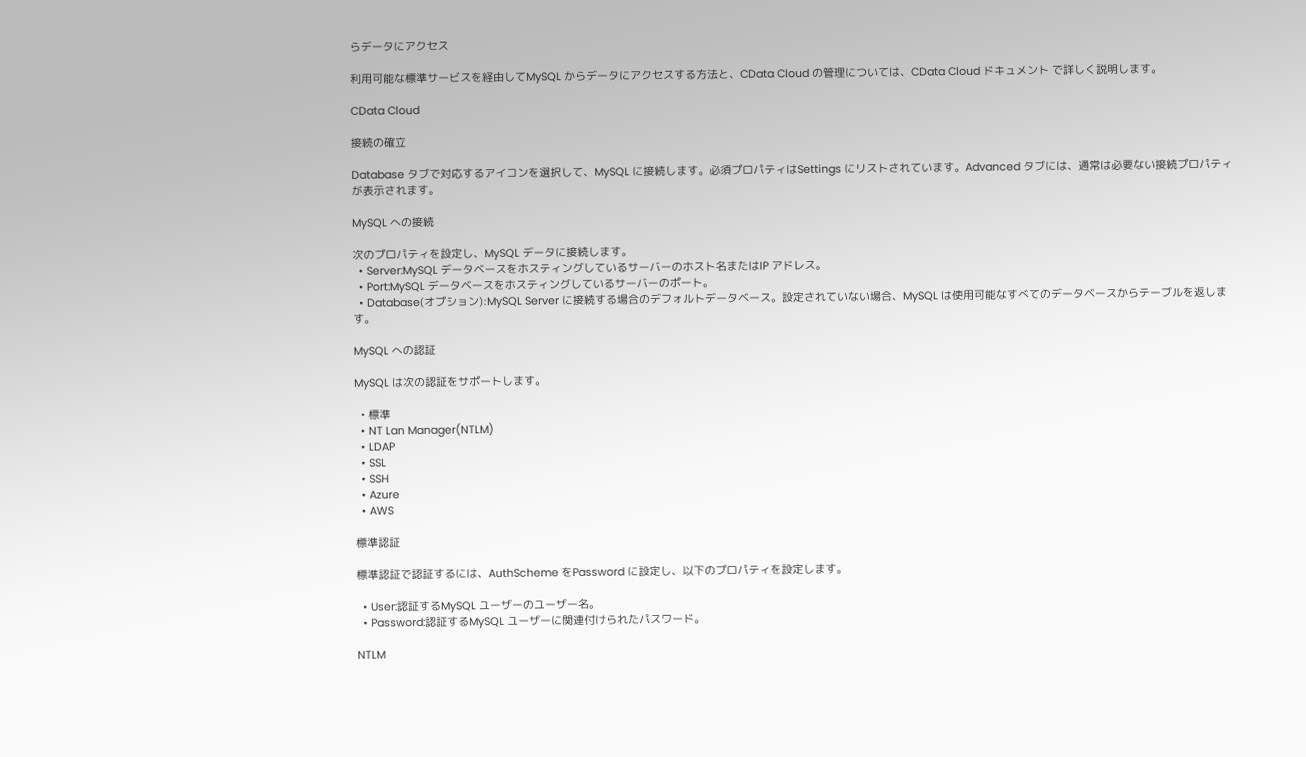らデータにアクセス

利用可能な標準サービスを経由してMySQL からデータにアクセスする方法と、CData Cloud の管理については、CData Cloud ドキュメント で詳しく説明します。

CData Cloud

接続の確立

Database タブで対応するアイコンを選択して、MySQL に接続します。必須プロパティはSettings にリストされています。Advanced タブには、通常は必要ない接続プロパティが表示されます。

MySQL への接続

次のプロパティを設定し、MySQL データに接続します。
  • Server:MySQL データベースをホスティングしているサーバーのホスト名またはIP アドレス。
  • Port:MySQL データベースをホスティングしているサーバーのポート。
  • Database(オプション):MySQL Server に接続する場合のデフォルトデータベース。設定されていない場合、MySQL は使用可能なすべてのデータベースからテーブルを返します。

MySQL への認証

MySQL は次の認証をサポートします。

  • 標準
  • NT Lan Manager(NTLM)
  • LDAP
  • SSL
  • SSH
  • Azure
  • AWS

標準認証

標準認証で認証するには、AuthScheme をPassword に設定し、以下のプロパティを設定します。

  • User:認証するMySQL ユーザーのユーザー名。
  • Password:認証するMySQL ユーザーに関連付けられたパスワード。

NTLM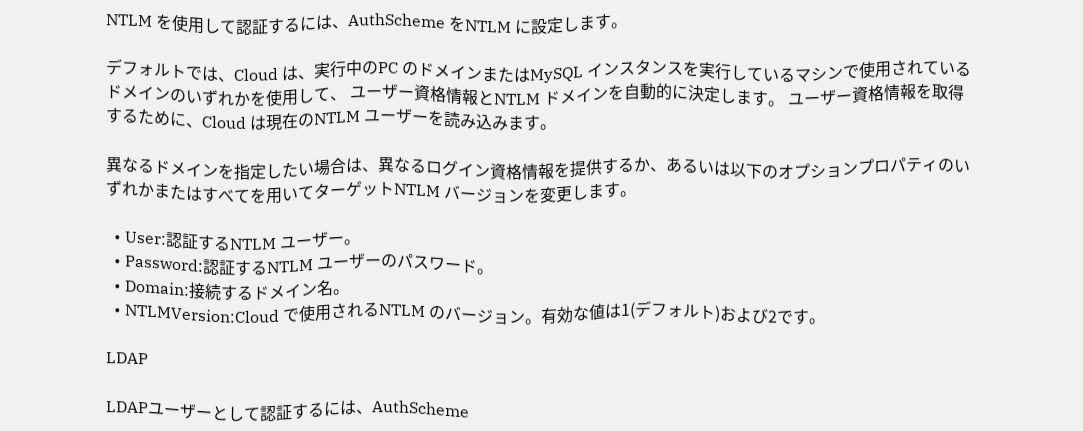NTLM を使用して認証するには、AuthScheme をNTLM に設定します。

デフォルトでは、Cloud は、実行中のPC のドメインまたはMySQL インスタンスを実行しているマシンで使用されているドメインのいずれかを使用して、 ユーザー資格情報とNTLM ドメインを自動的に決定します。 ユーザー資格情報を取得するために、Cloud は現在のNTLM ユーザーを読み込みます。

異なるドメインを指定したい場合は、異なるログイン資格情報を提供するか、あるいは以下のオプションプロパティのいずれかまたはすべてを用いてターゲットNTLM バージョンを変更します。

  • User:認証するNTLM ユーザー。
  • Password:認証するNTLM ユーザーのパスワード。
  • Domain:接続するドメイン名。
  • NTLMVersion:Cloud で使用されるNTLM のバージョン。有効な値は1(デフォルト)および2です。

LDAP

LDAPユーザーとして認証するには、AuthScheme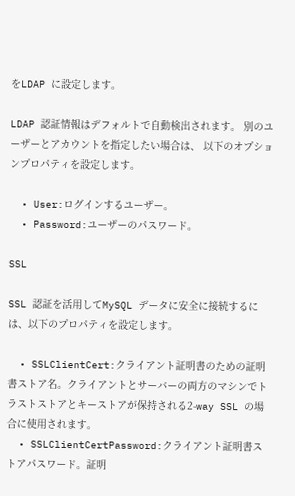をLDAP に設定します。

LDAP 認証情報はデフォルトで自動検出されます。 別のユーザーとアカウントを指定したい場合は、 以下のオプションプロパティを設定します。

  • User:ログインするユーザー。
  • Password:ユーザーのパスワード。

SSL

SSL 認証を活用してMySQL データに安全に接続するには、以下のプロパティを設定します。

  • SSLClientCert:クライアント証明書のための証明書ストア名。クライアントとサーバーの両方のマシンでトラストストアとキーストアが保持される2-way SSL の場合に使用されます。
  • SSLClientCertPassword:クライアント証明書ストアパスワード。証明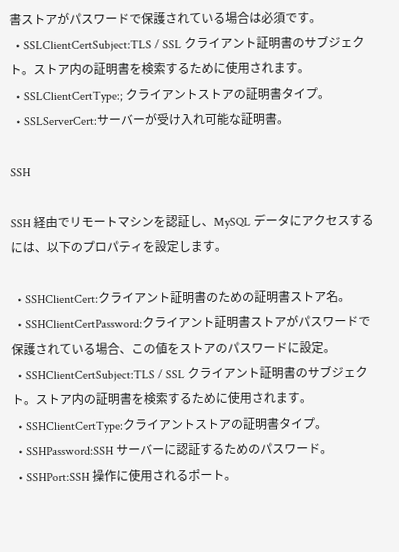書ストアがパスワードで保護されている場合は必須です。
  • SSLClientCertSubject:TLS / SSL クライアント証明書のサブジェクト。ストア内の証明書を検索するために使用されます。
  • SSLClientCertType:; クライアントストアの証明書タイプ。
  • SSLServerCert:サーバーが受け入れ可能な証明書。

SSH

SSH 経由でリモートマシンを認証し、MySQL データにアクセスするには、以下のプロパティを設定します。

  • SSHClientCert:クライアント証明書のための証明書ストア名。
  • SSHClientCertPassword:クライアント証明書ストアがパスワードで保護されている場合、この値をストアのパスワードに設定。
  • SSHClientCertSubject:TLS / SSL クライアント証明書のサブジェクト。ストア内の証明書を検索するために使用されます。
  • SSHClientCertType:クライアントストアの証明書タイプ。
  • SSHPassword:SSH サーバーに認証するためのパスワード。
  • SSHPort:SSH 操作に使用されるポート。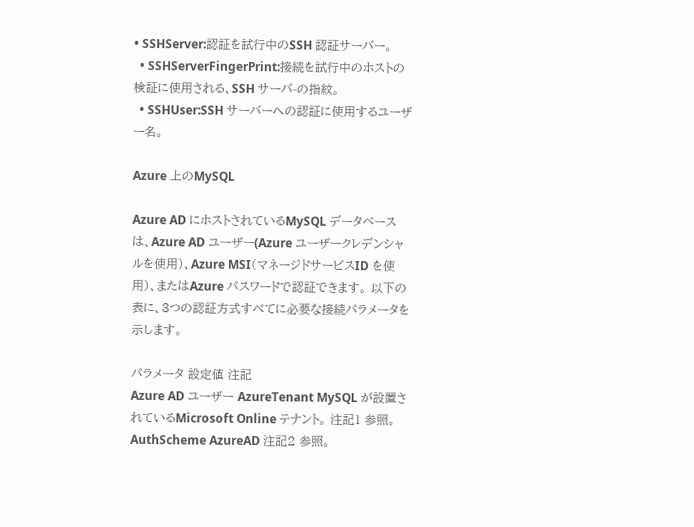• SSHServer:認証を試行中のSSH 認証サーバー。
  • SSHServerFingerPrint:接続を試行中のホストの検証に使用される、SSH サーバ-の指紋。
  • SSHUser:SSH サーバーへの認証に使用するユーザー名。

Azure 上のMySQL

Azure AD にホストされているMySQL データベースは、Azure AD ユーザー(Azure ユーザークレデンシャルを使用)、Azure MSI(マネージドサービスID を使用)、またはAzure パスワードで認証できます。 以下の表に、3つの認証方式すべてに必要な接続パラメータを示します。

パラメータ 設定値 注記
Azure AD ユーザー AzureTenant MySQL が設置されているMicrosoft Online テナント。 注記1 参照。
AuthScheme AzureAD 注記2 参照。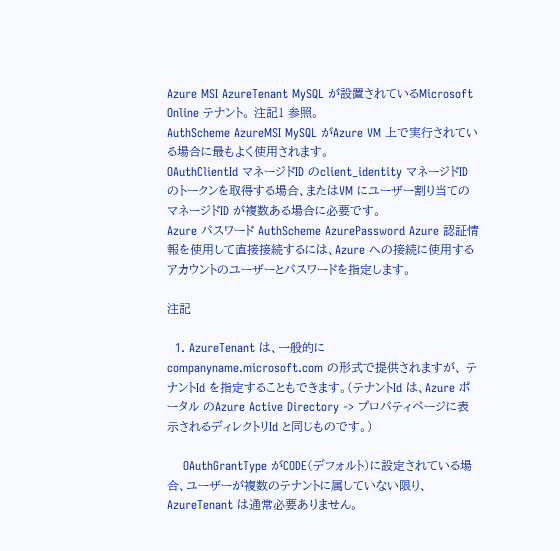Azure MSI AzureTenant MySQL が設置されているMicrosoft Online テナント。 注記1 参照。
AuthScheme AzureMSI MySQL がAzure VM 上で実行されている場合に最もよく使用されます。
OAuthClientId マネージドID のclient_identity マネージドID のトークンを取得する場合、またはVM にユーザー割り当てのマネージドID が複数ある場合に必要です。
Azure パスワード AuthScheme AzurePassword Azure 認証情報を使用して直接接続するには、Azure への接続に使用するアカウントのユーザーとパスワードを指定します。

注記

  1. AzureTenant は、一般的にcompanyname.microsoft.com の形式で提供されますが、 テナントId を指定することもできます。(テナントId は、Azure ポータル のAzure Active Directory -> プロパティページに表示されるディレクトリId と同じものです。)

    OAuthGrantType がCODE(デフォルト)に設定されている場合、ユーザーが複数のテナントに属していない限り、AzureTenant は通常必要ありません。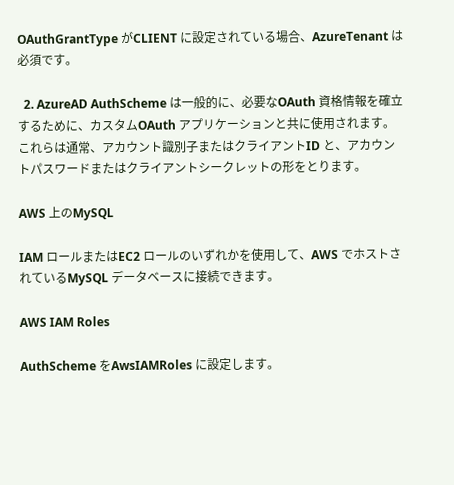OAuthGrantType がCLIENT に設定されている場合、AzureTenant は必須です。

  2. AzureAD AuthScheme は一般的に、必要なOAuth 資格情報を確立するために、カスタムOAuth アプリケーションと共に使用されます。これらは通常、アカウント識別子またはクライアントID と、アカウントパスワードまたはクライアントシークレットの形をとります。

AWS 上のMySQL

IAM ロールまたはEC2 ロールのいずれかを使用して、AWS でホストされているMySQL データベースに接続できます。

AWS IAM Roles

AuthScheme をAwsIAMRoles に設定します。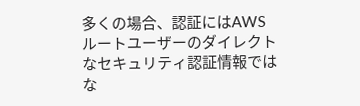多くの場合、認証にはAWS ルートユーザーのダイレクトなセキュリティ認証情報ではな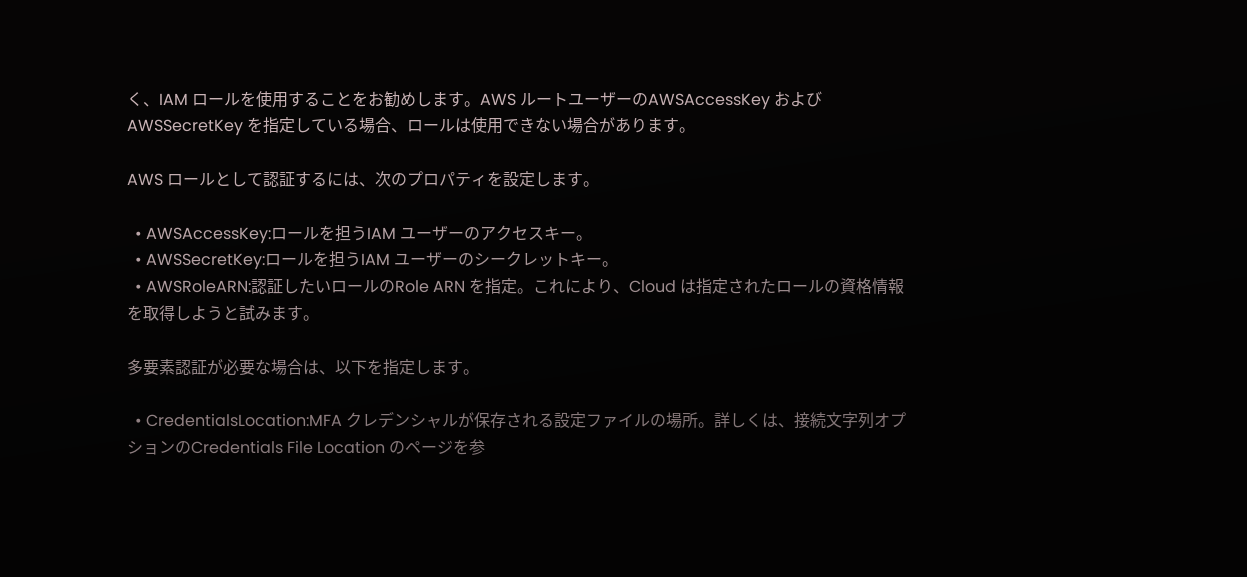く、IAM ロールを使用することをお勧めします。AWS ルートユーザーのAWSAccessKey およびAWSSecretKey を指定している場合、ロールは使用できない場合があります。

AWS ロールとして認証するには、次のプロパティを設定します。

  • AWSAccessKey:ロールを担うIAM ユーザーのアクセスキー。
  • AWSSecretKey:ロールを担うIAM ユーザーのシークレットキー。
  • AWSRoleARN:認証したいロールのRole ARN を指定。これにより、Cloud は指定されたロールの資格情報を取得しようと試みます。

多要素認証が必要な場合は、以下を指定します。

  • CredentialsLocation:MFA クレデンシャルが保存される設定ファイルの場所。詳しくは、接続文字列オプションのCredentials File Location のページを参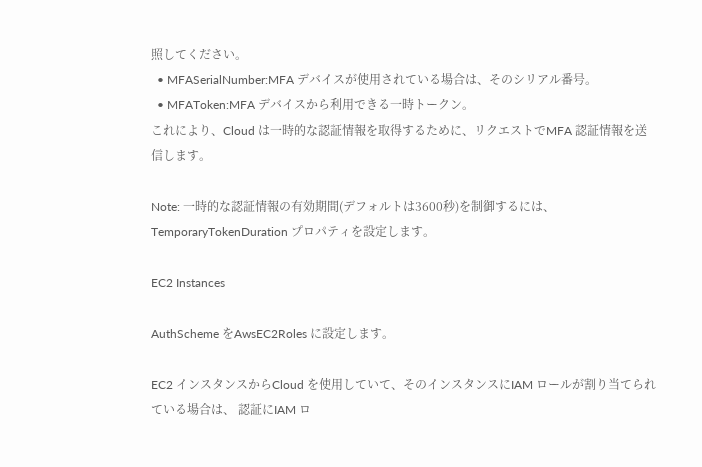照してください。
  • MFASerialNumber:MFA デバイスが使用されている場合は、そのシリアル番号。
  • MFAToken:MFA デバイスから利用できる一時トークン。
これにより、Cloud は一時的な認証情報を取得するために、リクエストでMFA 認証情報を送信します。

Note: 一時的な認証情報の有効期間(デフォルトは3600秒)を制御するには、TemporaryTokenDuration プロパティを設定します。

EC2 Instances

AuthScheme をAwsEC2Roles に設定します。

EC2 インスタンスからCloud を使用していて、そのインスタンスにIAM ロールが割り当てられている場合は、 認証にIAM ロ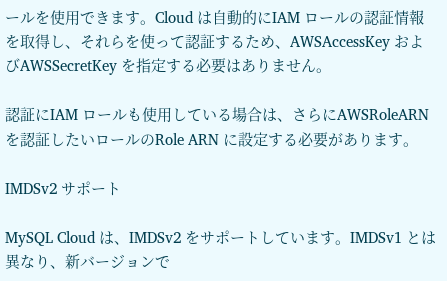ールを使用できます。Cloud は自動的にIAM ロールの認証情報を取得し、それらを使って認証するため、AWSAccessKey およびAWSSecretKey を指定する必要はありません。

認証にIAM ロールも使用している場合は、さらにAWSRoleARN を認証したいロールのRole ARN に設定する必要があります。

IMDSv2 サポート

MySQL Cloud は、IMDSv2 をサポートしています。IMDSv1 とは異なり、新バージョンで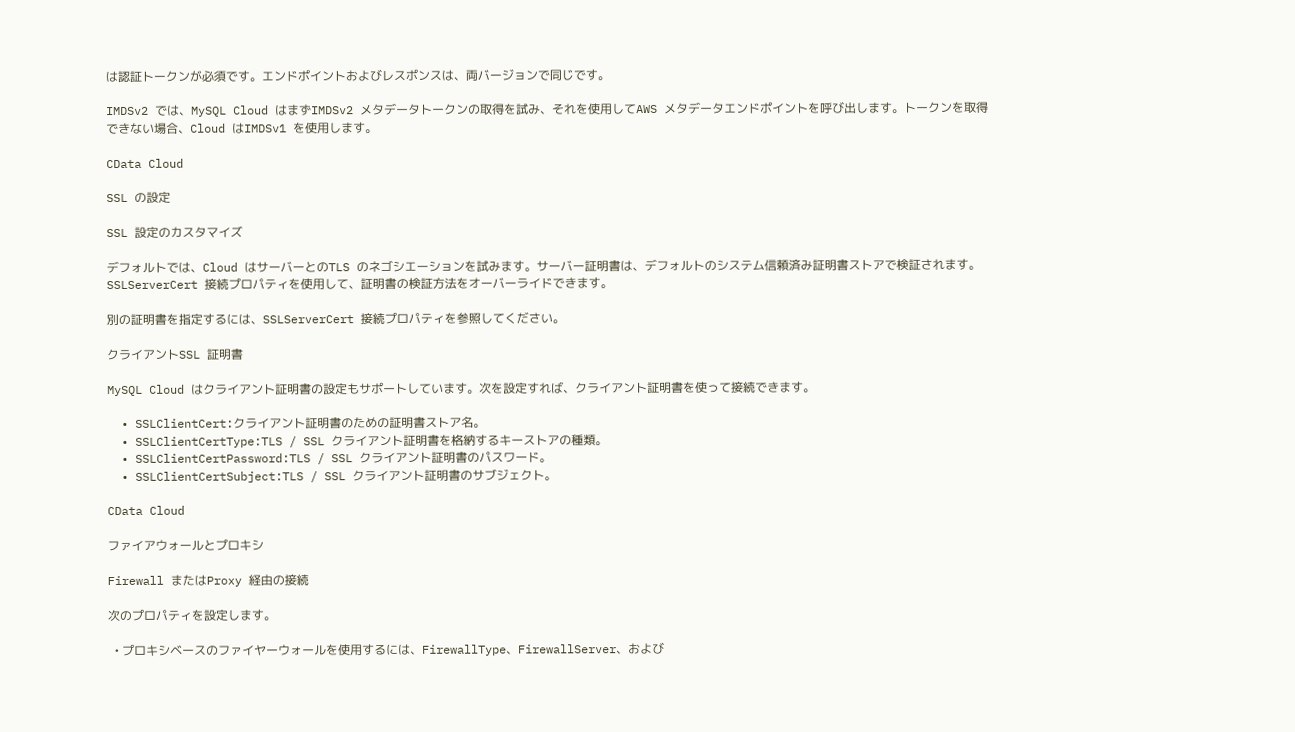は認証トークンが必須です。エンドポイントおよびレスポンスは、両バージョンで同じです。

IMDSv2 では、MySQL Cloud はまずIMDSv2 メタデータトークンの取得を試み、それを使用してAWS メタデータエンドポイントを呼び出します。トークンを取得できない場合、Cloud はIMDSv1 を使用します。

CData Cloud

SSL の設定

SSL 設定のカスタマイズ

デフォルトでは、Cloud はサーバーとのTLS のネゴシエーションを試みます。サーバー証明書は、デフォルトのシステム信頼済み証明書ストアで検証されます。SSLServerCert 接続プロパティを使用して、証明書の検証方法をオーバーライドできます。

別の証明書を指定するには、SSLServerCert 接続プロパティを参照してください。

クライアントSSL 証明書

MySQL Cloud はクライアント証明書の設定もサポートしています。次を設定すれば、クライアント証明書を使って接続できます。

  • SSLClientCert:クライアント証明書のための証明書ストア名。
  • SSLClientCertType:TLS / SSL クライアント証明書を格納するキーストアの種類。
  • SSLClientCertPassword:TLS / SSL クライアント証明書のパスワード。
  • SSLClientCertSubject:TLS / SSL クライアント証明書のサブジェクト。

CData Cloud

ファイアウォールとプロキシ

Firewall またはProxy 経由の接続

次のプロパティを設定します。

  • プロキシベースのファイヤーウォールを使用するには、FirewallType、FirewallServer、および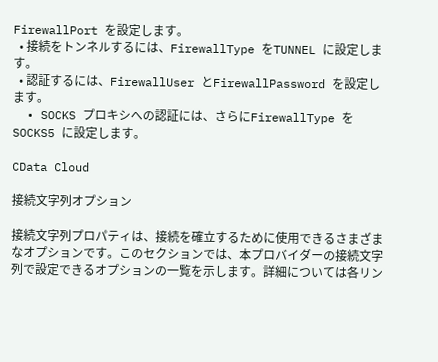FirewallPort を設定します。
  • 接続をトンネルするには、FirewallType をTUNNEL に設定します。
  • 認証するには、FirewallUser とFirewallPassword を設定します。
  • SOCKS プロキシへの認証には、さらにFirewallType をSOCKS5 に設定します。

CData Cloud

接続文字列オプション

接続文字列プロパティは、接続を確立するために使用できるさまざまなオプションです。このセクションでは、本プロバイダーの接続文字列で設定できるオプションの一覧を示します。詳細については各リン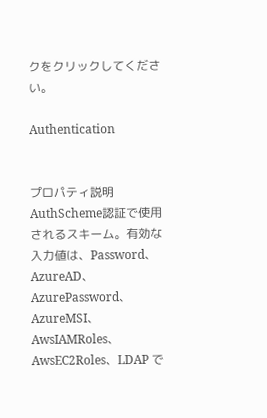クをクリックしてください。

Authentication


プロパティ説明
AuthScheme認証で使用されるスキーム。有効な入力値は、Password、AzureAD、AzurePassword、AzureMSI、AwsIAMRoles、AwsEC2Roles、LDAP で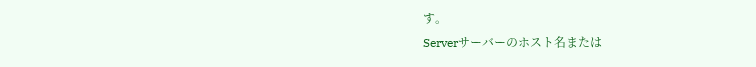す。
Serverサーバーのホスト名または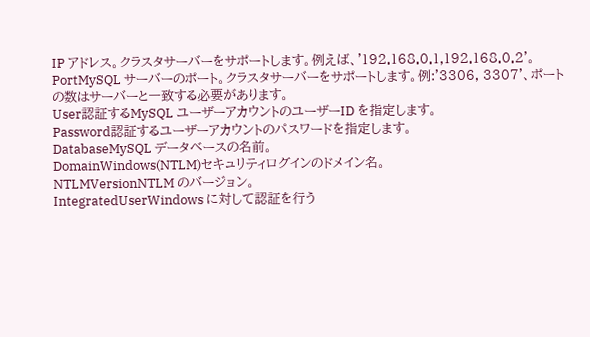IP アドレス。クラスタサーバーをサポートします。例えば、'192.168.0.1,192.168.0.2'。
PortMySQL サーバーのポート。クラスタサーバーをサポートします。例:'3306, 3307'、ポートの数はサーバーと一致する必要があります。
User認証するMySQL ユーザーアカウントのユーザーID を指定します。
Password認証するユーザーアカウントのパスワードを指定します。
DatabaseMySQL データベースの名前。
DomainWindows(NTLM)セキュリティログインのドメイン名。
NTLMVersionNTLM のバージョン。
IntegratedUserWindows に対して認証を行う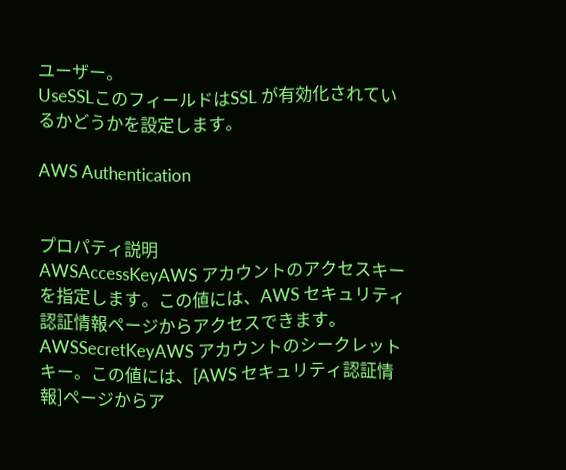ユーザー。
UseSSLこのフィールドはSSL が有効化されているかどうかを設定します。

AWS Authentication


プロパティ説明
AWSAccessKeyAWS アカウントのアクセスキーを指定します。この値には、AWS セキュリティ認証情報ページからアクセスできます。
AWSSecretKeyAWS アカウントのシークレットキー。この値には、[AWS セキュリティ認証情報]ページからア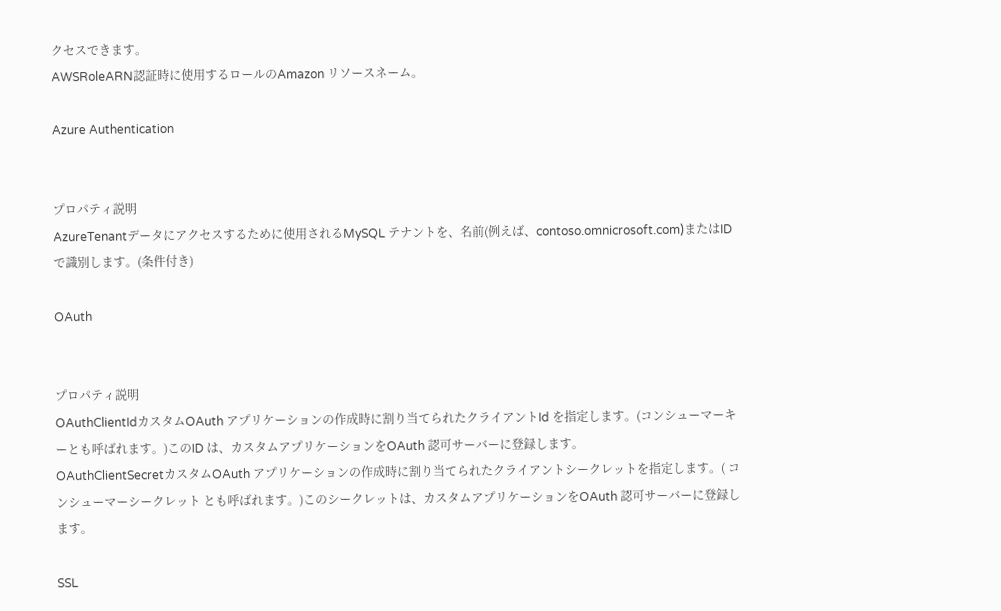クセスできます。
AWSRoleARN認証時に使用するロールのAmazon リソースネーム。

Azure Authentication


プロパティ説明
AzureTenantデータにアクセスするために使用されるMySQL テナントを、名前(例えば、contoso.omnicrosoft.com)またはID で識別します。(条件付き)

OAuth


プロパティ説明
OAuthClientIdカスタムOAuth アプリケーションの作成時に割り当てられたクライアントId を指定します。(コンシューマーキーとも呼ばれます。)このID は、カスタムアプリケーションをOAuth 認可サーバーに登録します。
OAuthClientSecretカスタムOAuth アプリケーションの作成時に割り当てられたクライアントシークレットを指定します。( コンシューマーシークレット とも呼ばれます。)このシークレットは、カスタムアプリケーションをOAuth 認可サーバーに登録します。

SSL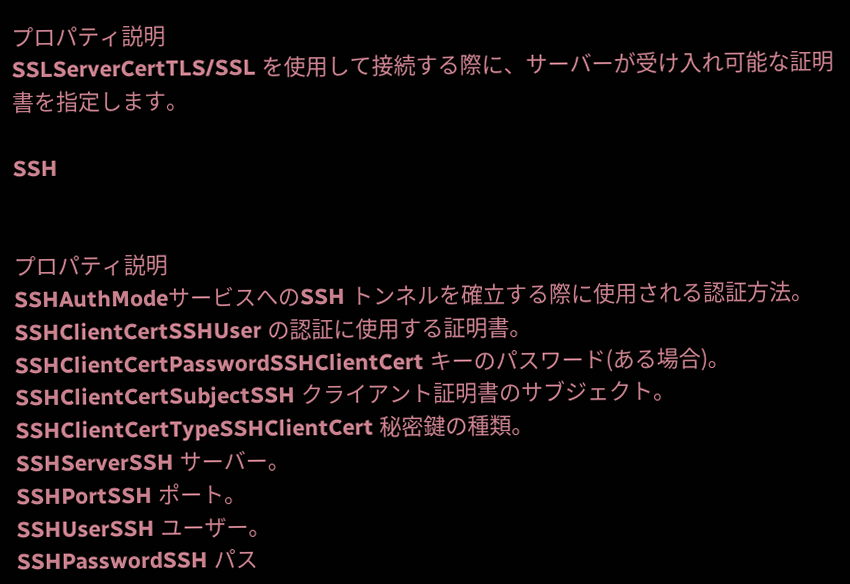プロパティ説明
SSLServerCertTLS/SSL を使用して接続する際に、サーバーが受け入れ可能な証明書を指定します。

SSH


プロパティ説明
SSHAuthModeサービスへのSSH トンネルを確立する際に使用される認証方法。
SSHClientCertSSHUser の認証に使用する証明書。
SSHClientCertPasswordSSHClientCert キーのパスワード(ある場合)。
SSHClientCertSubjectSSH クライアント証明書のサブジェクト。
SSHClientCertTypeSSHClientCert 秘密鍵の種類。
SSHServerSSH サーバー。
SSHPortSSH ポート。
SSHUserSSH ユーザー。
SSHPasswordSSH パス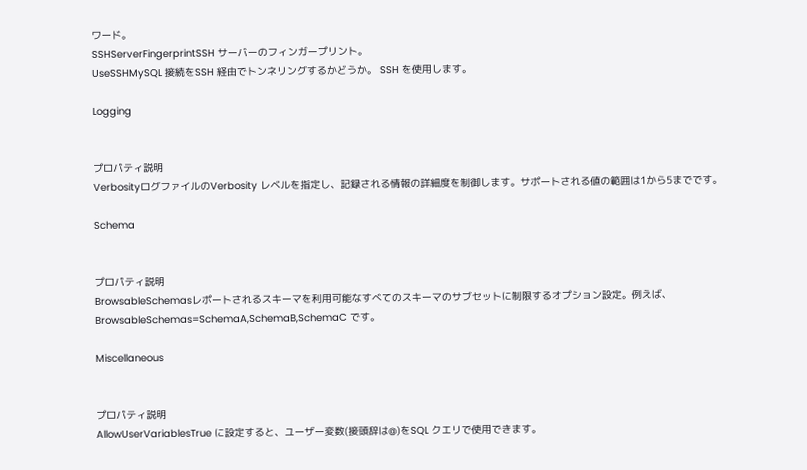ワード。
SSHServerFingerprintSSH サーバーのフィンガープリント。
UseSSHMySQL 接続をSSH 経由でトンネリングするかどうか。 SSH を使用します。

Logging


プロパティ説明
VerbosityログファイルのVerbosity レベルを指定し、記録される情報の詳細度を制御します。サポートされる値の範囲は1から5までです。

Schema


プロパティ説明
BrowsableSchemasレポートされるスキーマを利用可能なすべてのスキーマのサブセットに制限するオプション設定。例えば、 BrowsableSchemas=SchemaA,SchemaB,SchemaC です。

Miscellaneous


プロパティ説明
AllowUserVariablesTrue に設定すると、ユーザー変数(接頭辞は@)をSQL クエリで使用できます。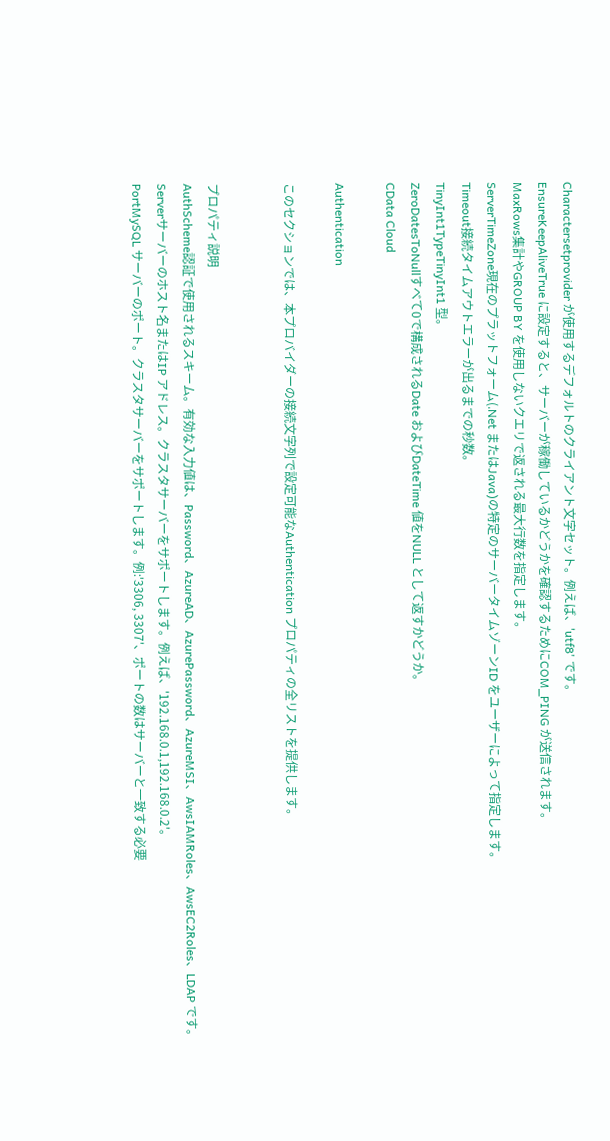Charactersetprovider が使用するデフォルトのクライアント文字セット。例えば、'utf8' です。
EnsureKeepAliveTrue に設定すると、サーバーが稼働しているかどうかを確認するためにCOM_PING が送信されます。
MaxRows集計やGROUP BY を使用しないクエリで返される最大行数を指定します。
ServerTimeZone現在のプラットフォーム(.Net またはJava)の特定のサーバータイムゾーンID をユーザーによって指定します。
Timeout接続タイムアウトエラーが出るまでの秒数。
TinyInt1TypeTinyInt1 型。
ZeroDatesToNullすべて0で構成されるDate およびDateTime 値をNULL として返すかどうか。
CData Cloud

Authentication

このセクションでは、本プロバイダーの接続文字列で設定可能なAuthentication プロパティの全リストを提供します。


プロパティ説明
AuthScheme認証で使用されるスキーム。有効な入力値は、Password、AzureAD、AzurePassword、AzureMSI、AwsIAMRoles、AwsEC2Roles、LDAP です。
Serverサーバーのホスト名またはIP アドレス。クラスタサーバーをサポートします。例えば、'192.168.0.1,192.168.0.2'。
PortMySQL サーバーのポート。クラスタサーバーをサポートします。例:'3306, 3307'、ポートの数はサーバーと一致する必要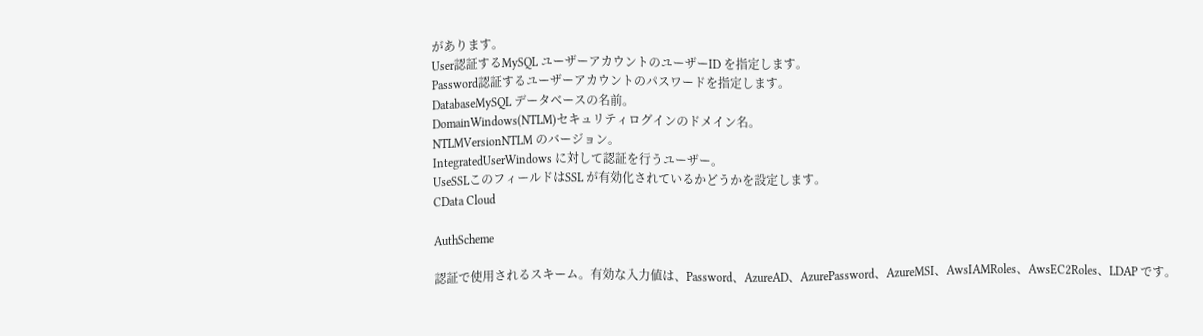があります。
User認証するMySQL ユーザーアカウントのユーザーID を指定します。
Password認証するユーザーアカウントのパスワードを指定します。
DatabaseMySQL データベースの名前。
DomainWindows(NTLM)セキュリティログインのドメイン名。
NTLMVersionNTLM のバージョン。
IntegratedUserWindows に対して認証を行うユーザー。
UseSSLこのフィールドはSSL が有効化されているかどうかを設定します。
CData Cloud

AuthScheme

認証で使用されるスキーム。有効な入力値は、Password、AzureAD、AzurePassword、AzureMSI、AwsIAMRoles、AwsEC2Roles、LDAP です。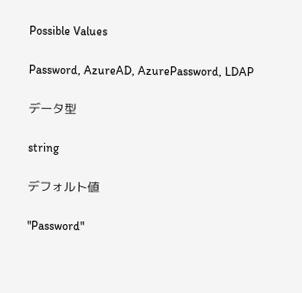Possible Values

Password, AzureAD, AzurePassword, LDAP

データ型

string

デフォルト値

"Password"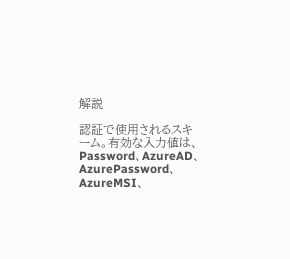解説

認証で使用されるスキーム。有効な入力値は、Password、AzureAD、AzurePassword、AzureMSI、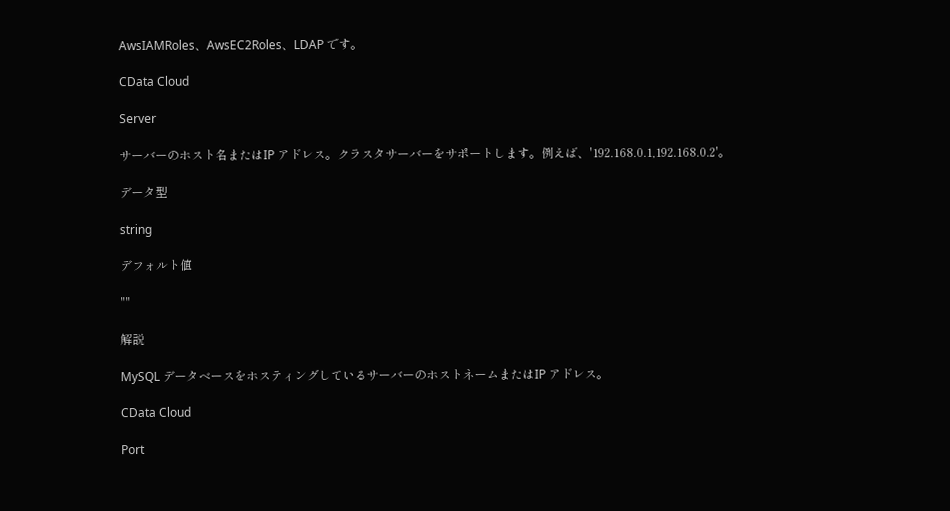AwsIAMRoles、AwsEC2Roles、LDAP です。

CData Cloud

Server

サーバーのホスト名またはIP アドレス。クラスタサーバーをサポートします。例えば、'192.168.0.1,192.168.0.2'。

データ型

string

デフォルト値

""

解説

MySQL データベースをホスティングしているサーバーのホストネームまたはIP アドレス。

CData Cloud

Port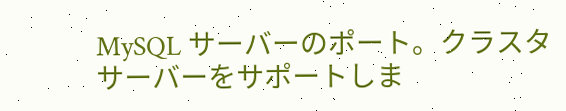MySQL サーバーのポート。クラスタサーバーをサポートしま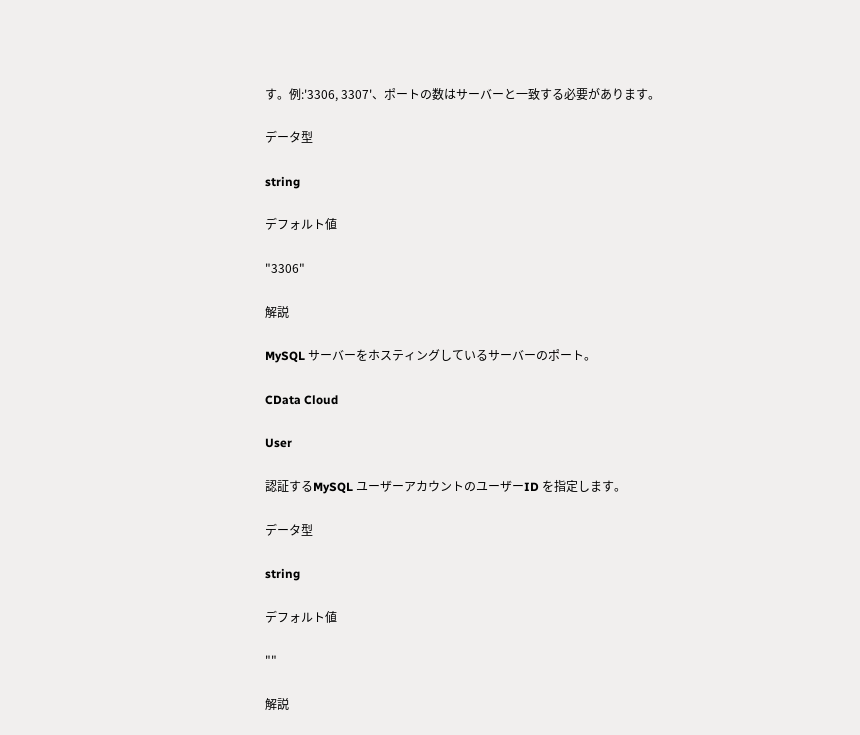す。例:'3306, 3307'、ポートの数はサーバーと一致する必要があります。

データ型

string

デフォルト値

"3306"

解説

MySQL サーバーをホスティングしているサーバーのポート。

CData Cloud

User

認証するMySQL ユーザーアカウントのユーザーID を指定します。

データ型

string

デフォルト値

""

解説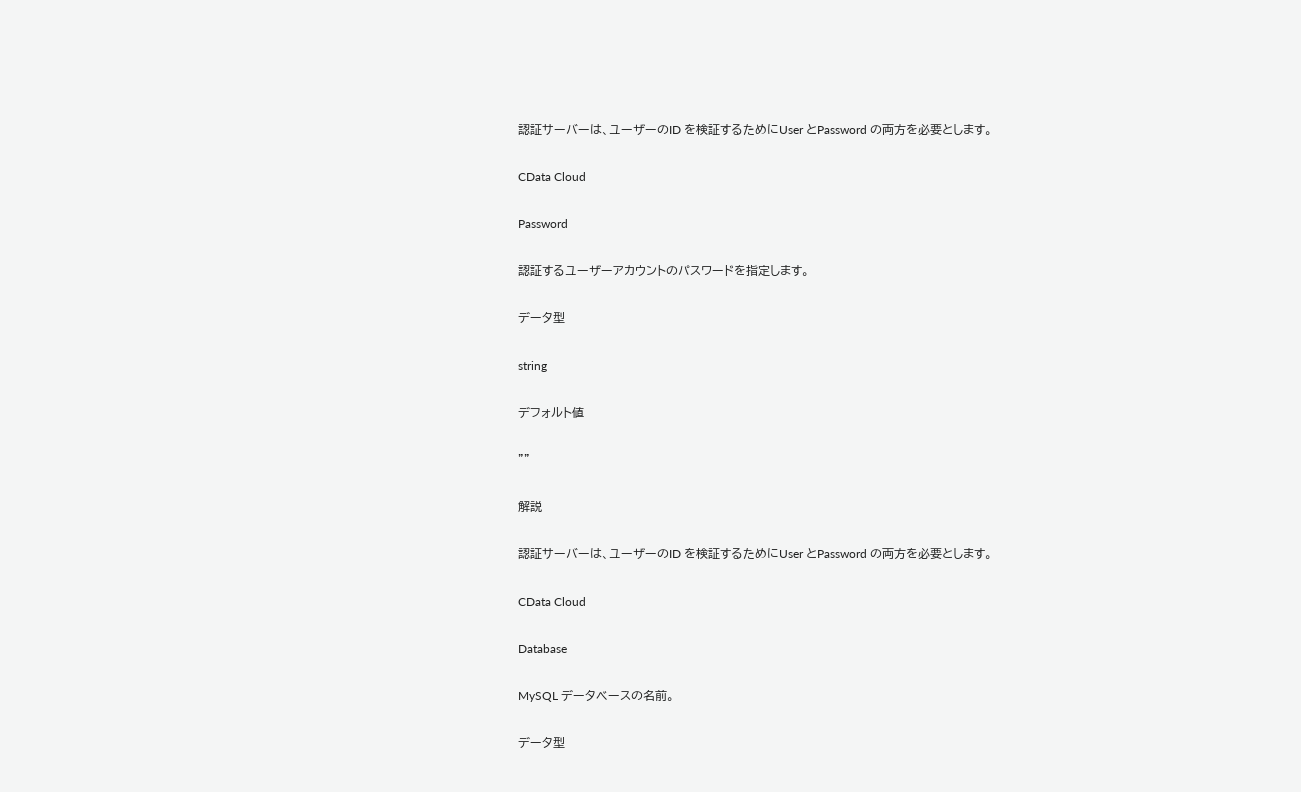認証サーバーは、ユーザーのID を検証するためにUser とPassword の両方を必要とします。

CData Cloud

Password

認証するユーザーアカウントのパスワードを指定します。

データ型

string

デフォルト値

""

解説

認証サーバーは、ユーザーのID を検証するためにUser とPassword の両方を必要とします。

CData Cloud

Database

MySQL データベースの名前。

データ型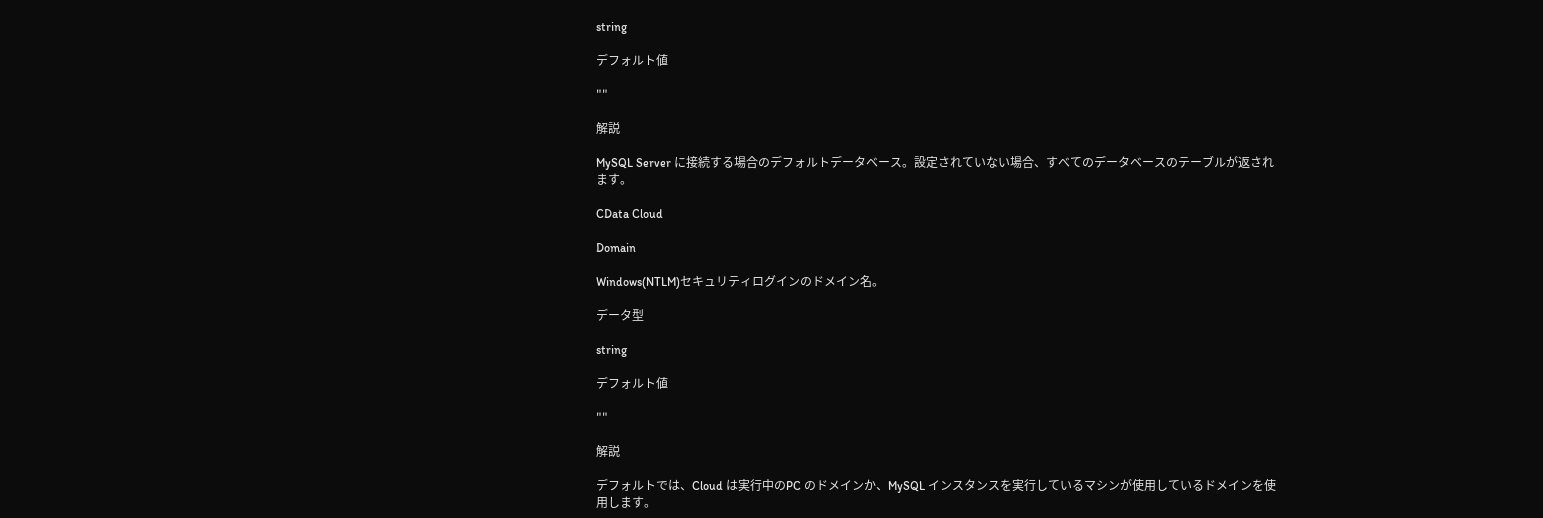string

デフォルト値

""

解説

MySQL Server に接続する場合のデフォルトデータベース。設定されていない場合、すべてのデータベースのテーブルが返されます。

CData Cloud

Domain

Windows(NTLM)セキュリティログインのドメイン名。

データ型

string

デフォルト値

""

解説

デフォルトでは、Cloud は実行中のPC のドメインか、MySQL インスタンスを実行しているマシンが使用しているドメインを使用します。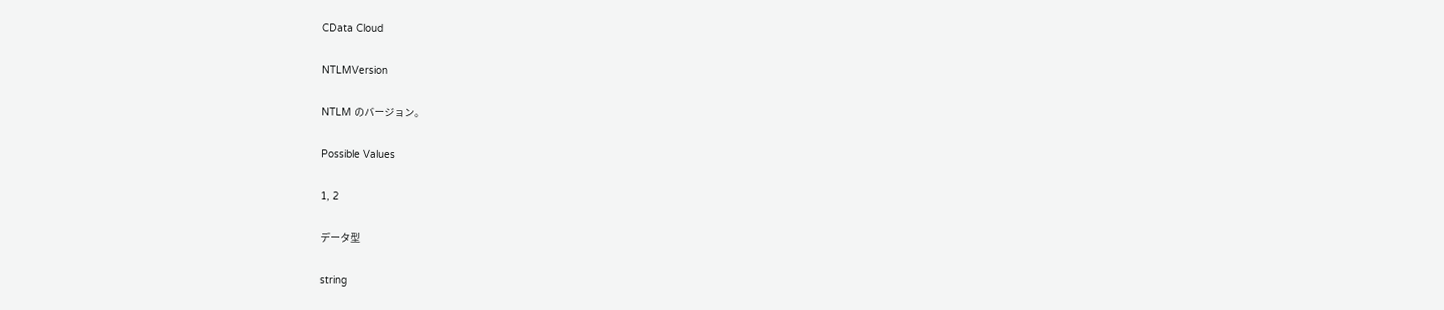CData Cloud

NTLMVersion

NTLM のバージョン。

Possible Values

1, 2

データ型

string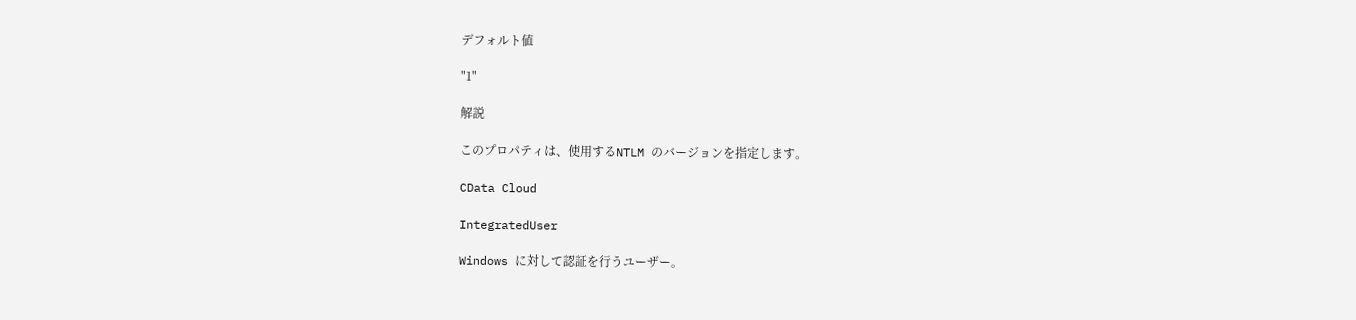デフォルト値

"1"

解説

このプロパティは、使用するNTLM のバージョンを指定します。

CData Cloud

IntegratedUser

Windows に対して認証を行うユーザー。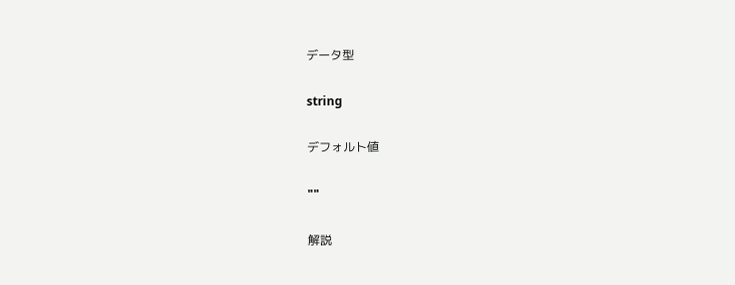データ型

string

デフォルト値

""

解説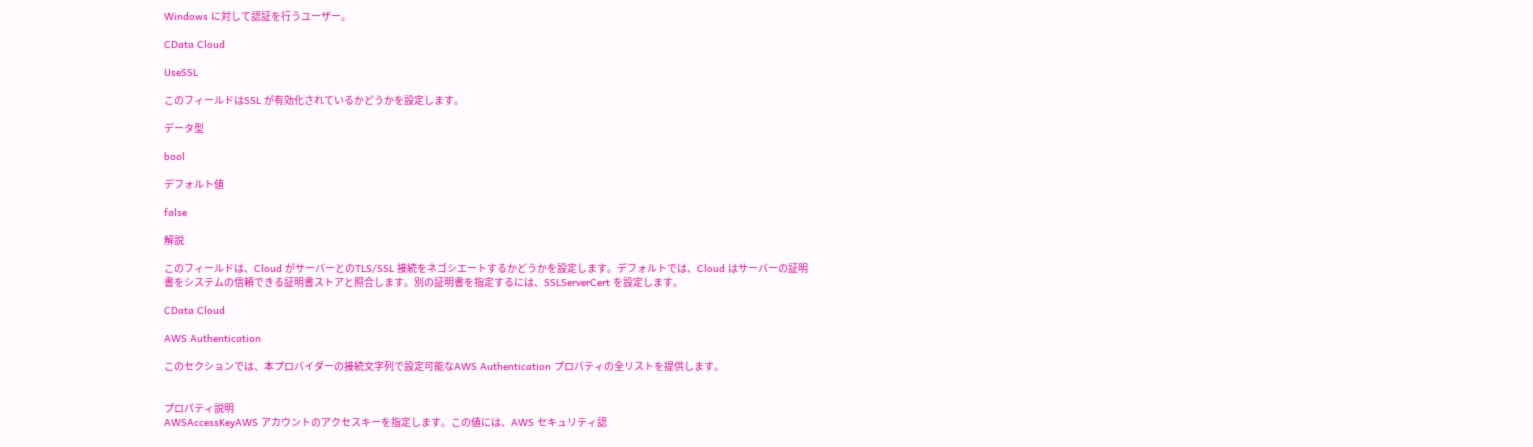Windows に対して認証を行うユーザー。

CData Cloud

UseSSL

このフィールドはSSL が有効化されているかどうかを設定します。

データ型

bool

デフォルト値

false

解説

このフィールドは、Cloud がサーバーとのTLS/SSL 接続をネゴシエートするかどうかを設定します。デフォルトでは、Cloud はサーバーの証明書をシステムの信頼できる証明書ストアと照合します。別の証明書を指定するには、SSLServerCert を設定します。

CData Cloud

AWS Authentication

このセクションでは、本プロバイダーの接続文字列で設定可能なAWS Authentication プロパティの全リストを提供します。


プロパティ説明
AWSAccessKeyAWS アカウントのアクセスキーを指定します。この値には、AWS セキュリティ認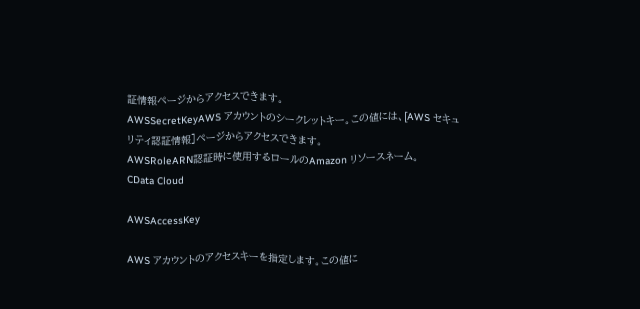証情報ページからアクセスできます。
AWSSecretKeyAWS アカウントのシークレットキー。この値には、[AWS セキュリティ認証情報]ページからアクセスできます。
AWSRoleARN認証時に使用するロールのAmazon リソースネーム。
CData Cloud

AWSAccessKey

AWS アカウントのアクセスキーを指定します。この値に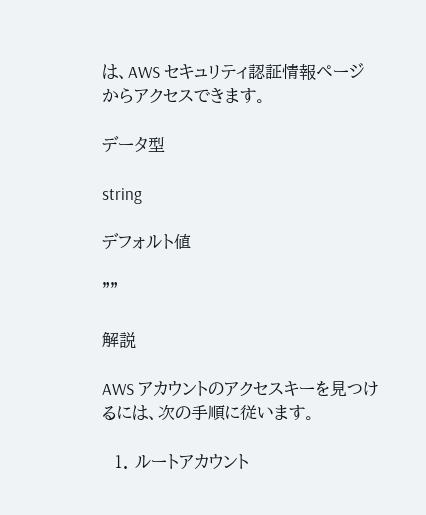は、AWS セキュリティ認証情報ページからアクセスできます。

データ型

string

デフォルト値

""

解説

AWS アカウントのアクセスキーを見つけるには、次の手順に従います。

  1. ルートアカウント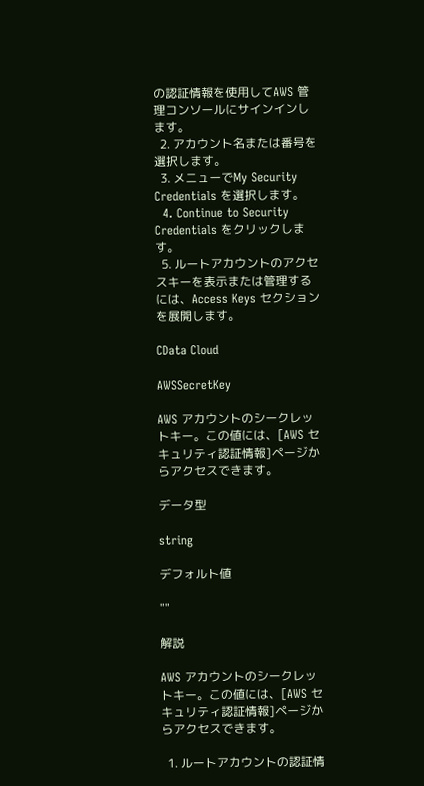の認証情報を使用してAWS 管理コンソールにサインインします。
  2. アカウント名または番号を選択します。
  3. メニューでMy Security Credentials を選択します。
  4. Continue to Security Credentials をクリックします。
  5. ルートアカウントのアクセスキーを表示または管理するには、Access Keys セクションを展開します。

CData Cloud

AWSSecretKey

AWS アカウントのシークレットキー。この値には、[AWS セキュリティ認証情報]ページからアクセスできます。

データ型

string

デフォルト値

""

解説

AWS アカウントのシークレットキー。この値には、[AWS セキュリティ認証情報]ページからアクセスできます。

  1. ルートアカウントの認証情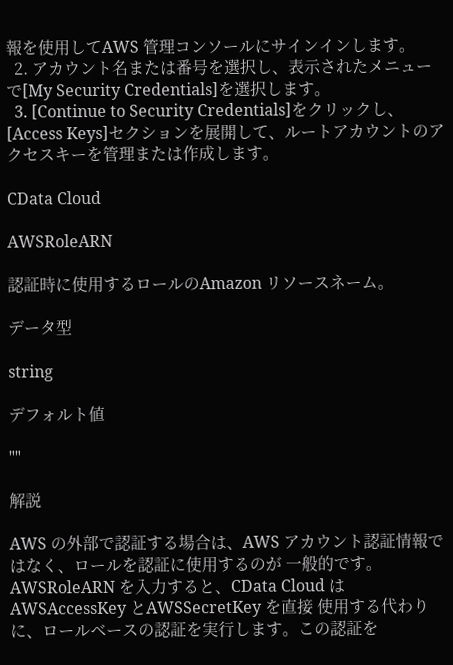報を使用してAWS 管理コンソールにサインインします。
  2. アカウント名または番号を選択し、表示されたメニューで[My Security Credentials]を選択します。
  3. [Continue to Security Credentials]をクリックし、[Access Keys]セクションを展開して、ルートアカウントのアクセスキーを管理または作成します。

CData Cloud

AWSRoleARN

認証時に使用するロールのAmazon リソースネーム。

データ型

string

デフォルト値

""

解説

AWS の外部で認証する場合は、AWS アカウント認証情報ではなく、ロールを認証に使用するのが 一般的です。AWSRoleARN を入力すると、CData Cloud はAWSAccessKey とAWSSecretKey を直接 使用する代わりに、ロールベースの認証を実行します。この認証を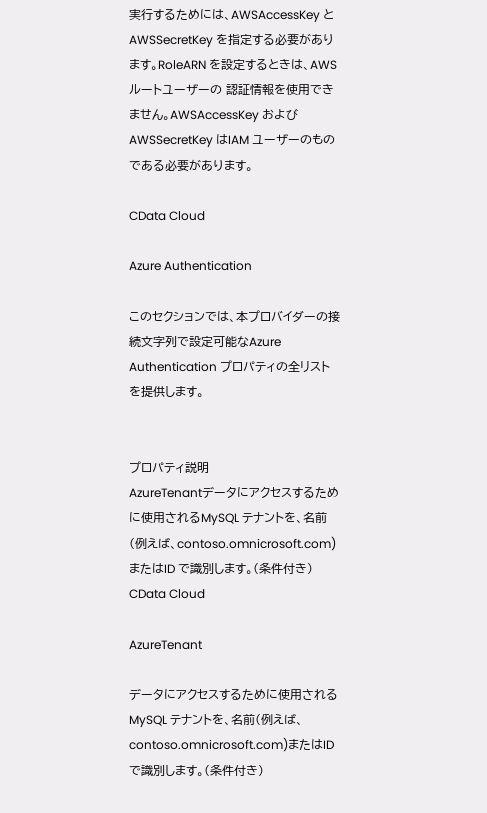実行するためには、AWSAccessKey と AWSSecretKey を指定する必要があります。RoleARN を設定するときは、AWS ルートユーザーの 認証情報を使用できません。AWSAccessKey およびAWSSecretKey はIAM ユーザーのものである必要があります。

CData Cloud

Azure Authentication

このセクションでは、本プロバイダーの接続文字列で設定可能なAzure Authentication プロパティの全リストを提供します。


プロパティ説明
AzureTenantデータにアクセスするために使用されるMySQL テナントを、名前(例えば、contoso.omnicrosoft.com)またはID で識別します。(条件付き)
CData Cloud

AzureTenant

データにアクセスするために使用されるMySQL テナントを、名前(例えば、contoso.omnicrosoft.com)またはID で識別します。(条件付き)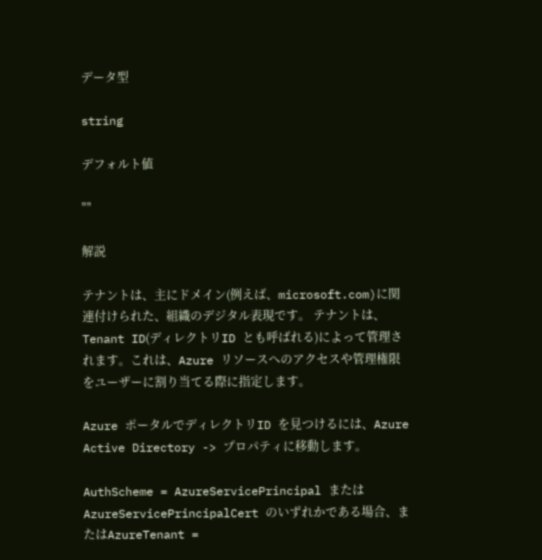データ型

string

デフォルト値

""

解説

テナントは、主にドメイン(例えば、microsoft.com)に関連付けられた、組織のデジタル表現です。 テナントは、Tenant ID(ディレクトリID とも呼ばれる)によって管理されます。これは、Azure リソースへのアクセスや管理権限をユーザーに割り当てる際に指定します。

Azure ポータルでディレクトリID を見つけるには、Azure Active Directory -> プロパティに移動します。

AuthScheme = AzureServicePrincipal またはAzureServicePrincipalCert のいずれかである場合、またはAzureTenant =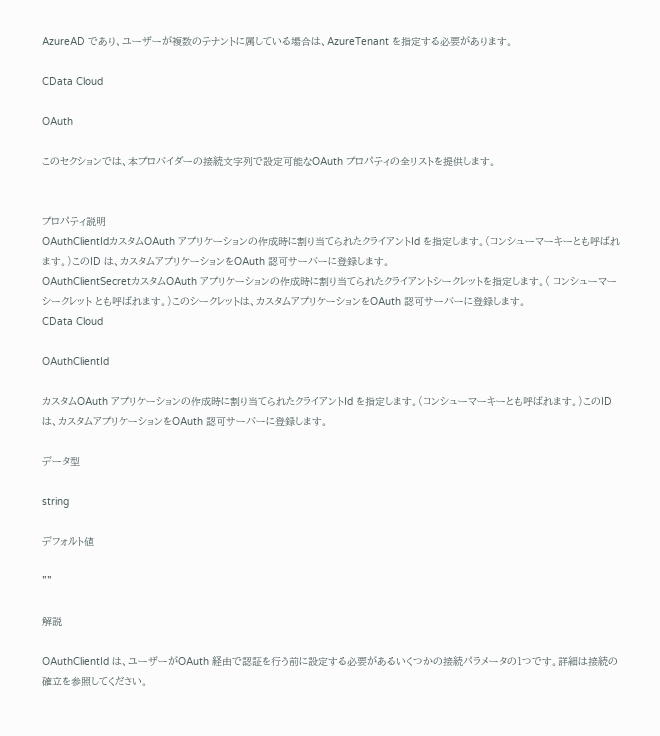AzureAD であり、ユーザーが複数のテナントに属している場合は、AzureTenant を指定する必要があります。

CData Cloud

OAuth

このセクションでは、本プロバイダーの接続文字列で設定可能なOAuth プロパティの全リストを提供します。


プロパティ説明
OAuthClientIdカスタムOAuth アプリケーションの作成時に割り当てられたクライアントId を指定します。(コンシューマーキーとも呼ばれます。)このID は、カスタムアプリケーションをOAuth 認可サーバーに登録します。
OAuthClientSecretカスタムOAuth アプリケーションの作成時に割り当てられたクライアントシークレットを指定します。( コンシューマーシークレット とも呼ばれます。)このシークレットは、カスタムアプリケーションをOAuth 認可サーバーに登録します。
CData Cloud

OAuthClientId

カスタムOAuth アプリケーションの作成時に割り当てられたクライアントId を指定します。(コンシューマーキーとも呼ばれます。)このID は、カスタムアプリケーションをOAuth 認可サーバーに登録します。

データ型

string

デフォルト値

""

解説

OAuthClientId は、ユーザーがOAuth 経由で認証を行う前に設定する必要があるいくつかの接続パラメータの1つです。詳細は接続の確立を参照してください。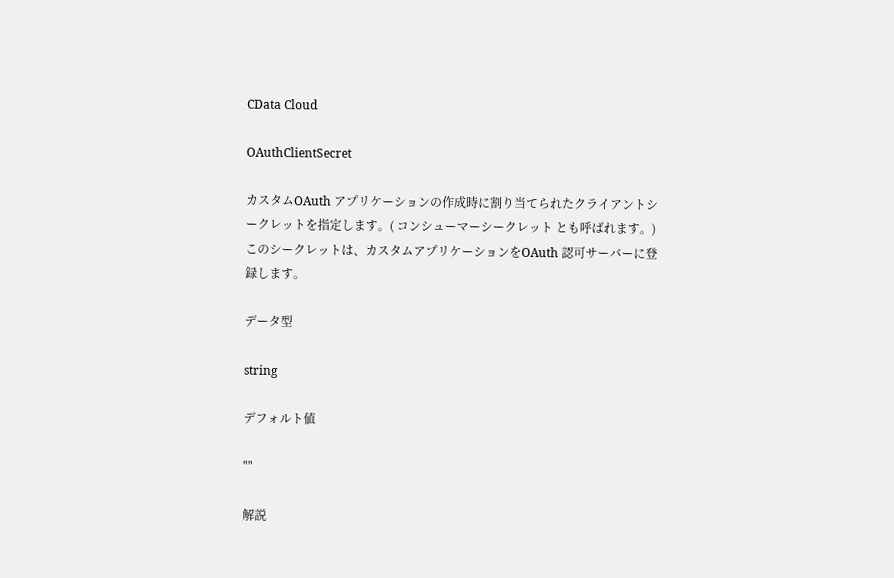CData Cloud

OAuthClientSecret

カスタムOAuth アプリケーションの作成時に割り当てられたクライアントシークレットを指定します。( コンシューマーシークレット とも呼ばれます。)このシークレットは、カスタムアプリケーションをOAuth 認可サーバーに登録します。

データ型

string

デフォルト値

""

解説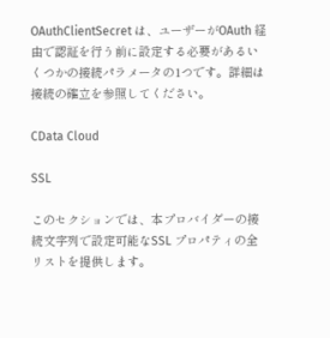OAuthClientSecret は、ユーザーがOAuth 経由で認証を行う前に設定する必要があるいくつかの接続パラメータの1つです。詳細は接続の確立を参照してください。

CData Cloud

SSL

このセクションでは、本プロバイダーの接続文字列で設定可能なSSL プロパティの全リストを提供します。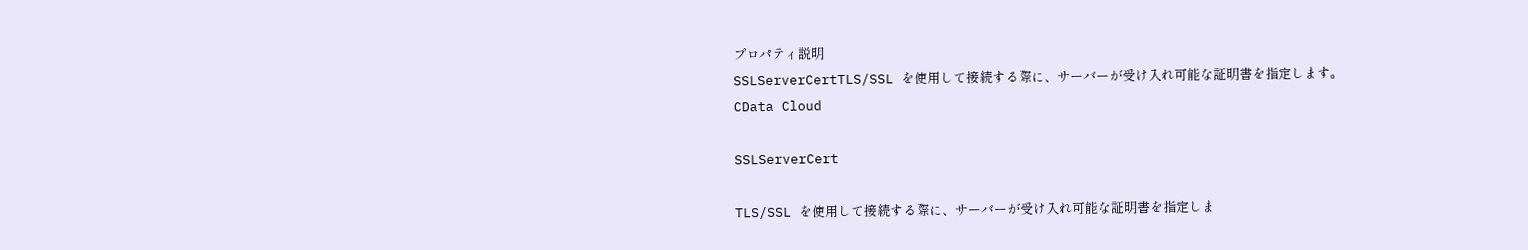プロパティ説明
SSLServerCertTLS/SSL を使用して接続する際に、サーバーが受け入れ可能な証明書を指定します。
CData Cloud

SSLServerCert

TLS/SSL を使用して接続する際に、サーバーが受け入れ可能な証明書を指定しま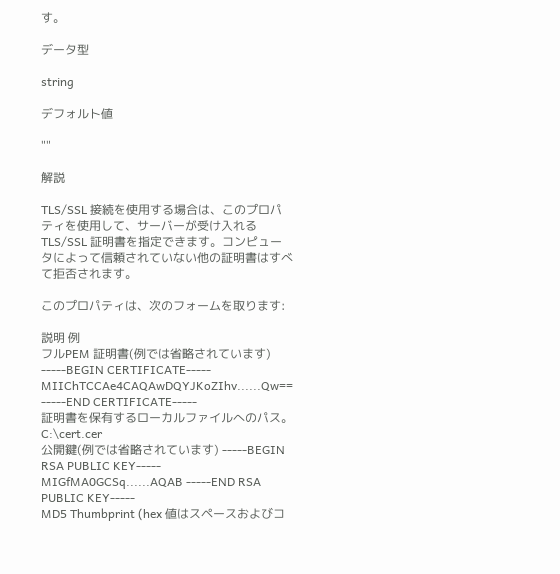す。

データ型

string

デフォルト値

""

解説

TLS/SSL 接続を使用する場合は、このプロパティを使用して、サーバーが受け入れるTLS/SSL 証明書を指定できます。コンピュータによって信頼されていない他の証明書はすべて拒否されます。

このプロパティは、次のフォームを取ります:

説明 例
フルPEM 証明書(例では省略されています) -----BEGIN CERTIFICATE----- MIIChTCCAe4CAQAwDQYJKoZIhv......Qw== -----END CERTIFICATE-----
証明書を保有するローカルファイルへのパス。 C:\cert.cer
公開鍵(例では省略されています) -----BEGIN RSA PUBLIC KEY----- MIGfMA0GCSq......AQAB -----END RSA PUBLIC KEY-----
MD5 Thumbprint (hex 値はスペースおよびコ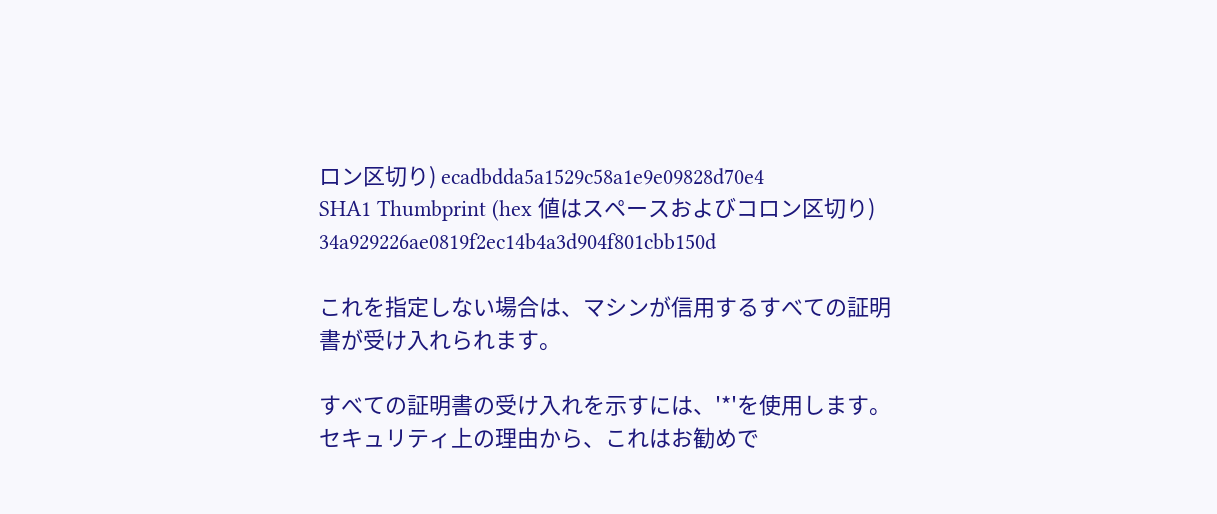ロン区切り) ecadbdda5a1529c58a1e9e09828d70e4
SHA1 Thumbprint (hex 値はスペースおよびコロン区切り) 34a929226ae0819f2ec14b4a3d904f801cbb150d

これを指定しない場合は、マシンが信用するすべての証明書が受け入れられます。

すべての証明書の受け入れを示すには、'*'を使用します。セキュリティ上の理由から、これはお勧めで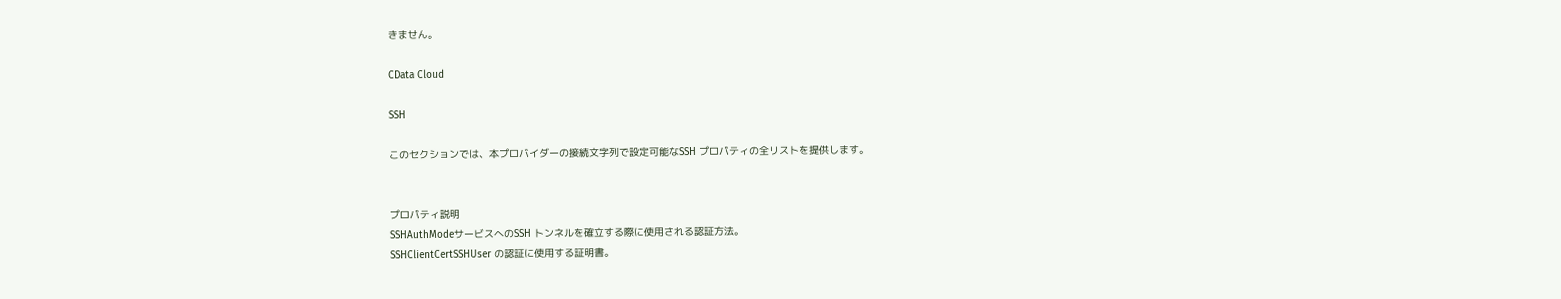きません。

CData Cloud

SSH

このセクションでは、本プロバイダーの接続文字列で設定可能なSSH プロパティの全リストを提供します。


プロパティ説明
SSHAuthModeサービスへのSSH トンネルを確立する際に使用される認証方法。
SSHClientCertSSHUser の認証に使用する証明書。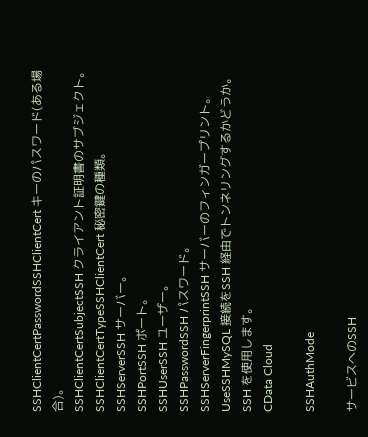SSHClientCertPasswordSSHClientCert キーのパスワード(ある場合)。
SSHClientCertSubjectSSH クライアント証明書のサブジェクト。
SSHClientCertTypeSSHClientCert 秘密鍵の種類。
SSHServerSSH サーバー。
SSHPortSSH ポート。
SSHUserSSH ユーザー。
SSHPasswordSSH パスワード。
SSHServerFingerprintSSH サーバーのフィンガープリント。
UseSSHMySQL 接続をSSH 経由でトンネリングするかどうか。 SSH を使用します。
CData Cloud

SSHAuthMode

サービスへのSSH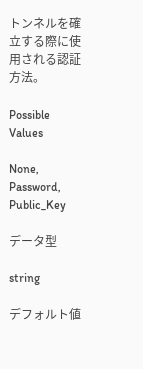トンネルを確立する際に使用される認証方法。

Possible Values

None, Password, Public_Key

データ型

string

デフォルト値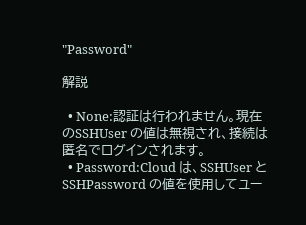"Password"

解説

  • None:認証は行われません。現在のSSHUser の値は無視され、接続は匿名でログインされます。
  • Password:Cloud は、SSHUser とSSHPassword の値を使用してユー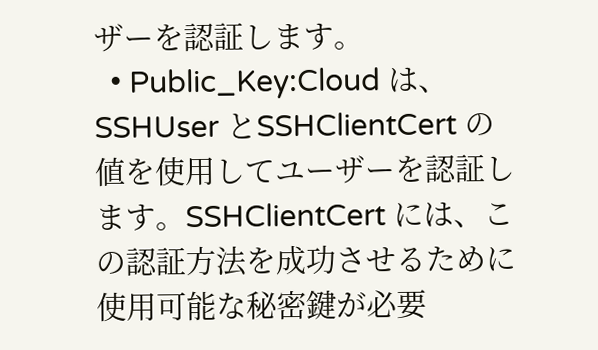ザーを認証します。
  • Public_Key:Cloud は、SSHUser とSSHClientCert の値を使用してユーザーを認証します。SSHClientCert には、この認証方法を成功させるために使用可能な秘密鍵が必要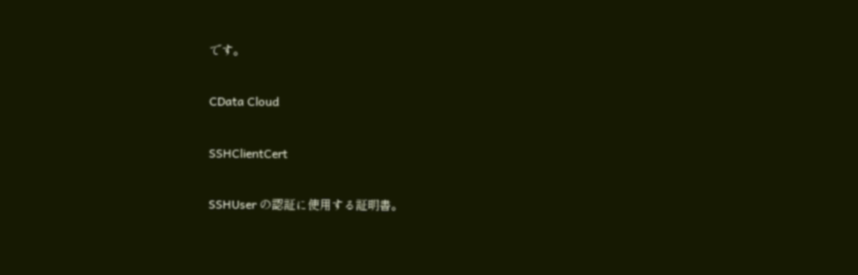です。

CData Cloud

SSHClientCert

SSHUser の認証に使用する証明書。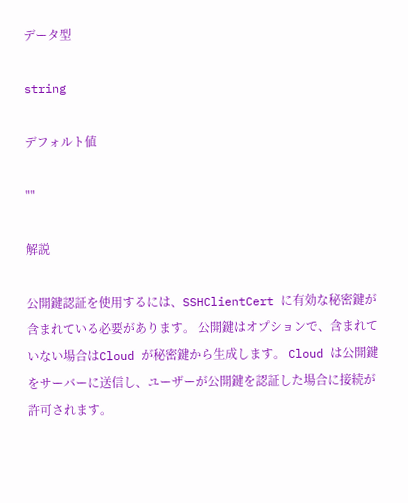データ型

string

デフォルト値

""

解説

公開鍵認証を使用するには、SSHClientCert に有効な秘密鍵が含まれている必要があります。 公開鍵はオプションで、含まれていない場合はCloud が秘密鍵から生成します。 Cloud は公開鍵をサーバーに送信し、ユーザーが公開鍵を認証した場合に接続が許可されます。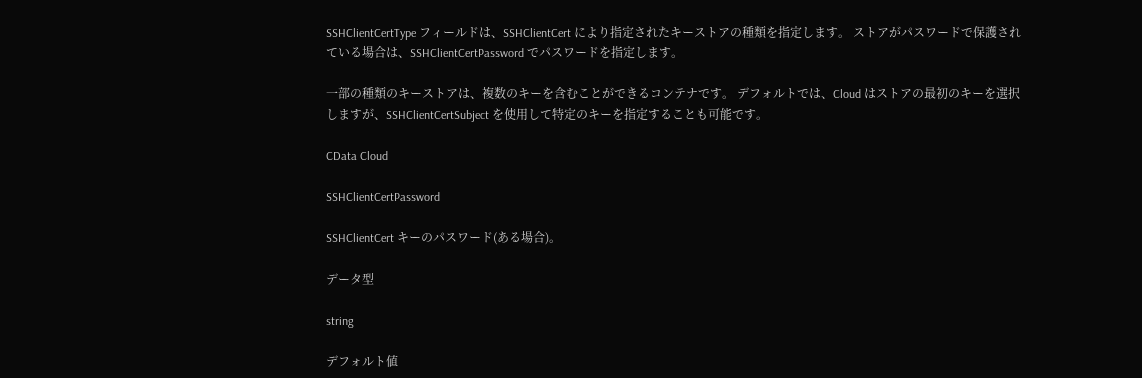SSHClientCertType フィールドは、SSHClientCert により指定されたキーストアの種類を指定します。 ストアがパスワードで保護されている場合は、SSHClientCertPassword でパスワードを指定します。

一部の種類のキーストアは、複数のキーを含むことができるコンテナです。 デフォルトでは、Cloud はストアの最初のキーを選択しますが、SSHClientCertSubject を使用して特定のキーを指定することも可能です。

CData Cloud

SSHClientCertPassword

SSHClientCert キーのパスワード(ある場合)。

データ型

string

デフォルト値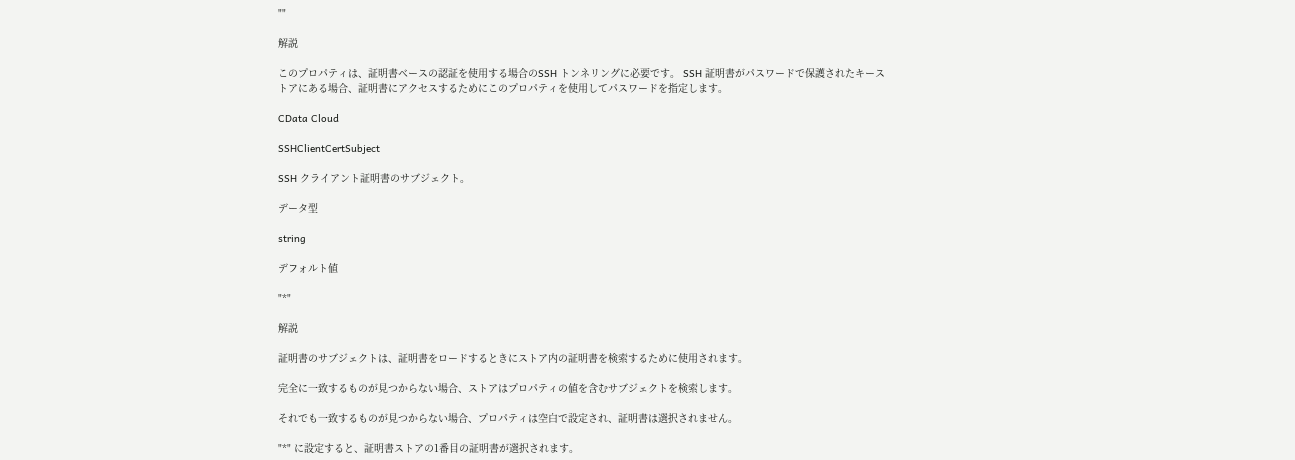""

解説

このプロパティは、証明書ベースの認証を使用する場合のSSH トンネリングに必要です。 SSH 証明書がパスワードで保護されたキーストアにある場合、証明書にアクセスするためにこのプロパティを使用してパスワードを指定します。

CData Cloud

SSHClientCertSubject

SSH クライアント証明書のサブジェクト。

データ型

string

デフォルト値

"*"

解説

証明書のサブジェクトは、証明書をロードするときにストア内の証明書を検索するために使用されます。

完全に一致するものが見つからない場合、ストアはプロパティの値を含むサブジェクトを検索します。

それでも一致するものが見つからない場合、プロパティは空白で設定され、証明書は選択されません。

"*" に設定すると、証明書ストアの1番目の証明書が選択されます。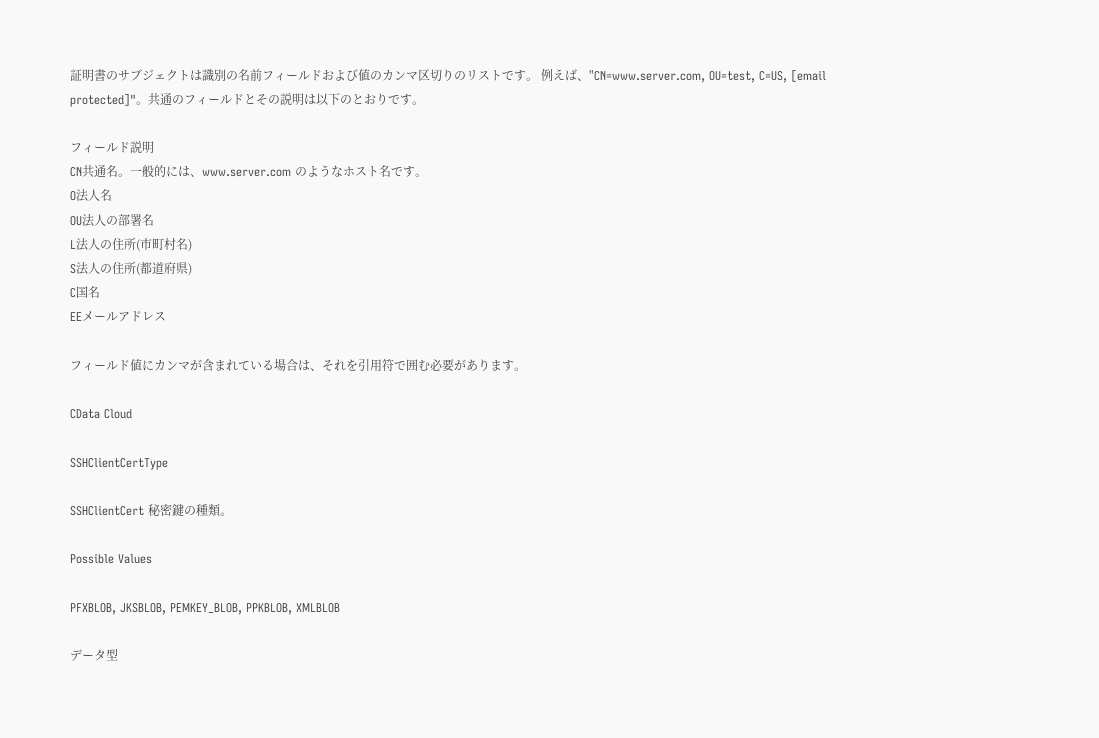証明書のサブジェクトは識別の名前フィールドおよび値のカンマ区切りのリストです。 例えば、"CN=www.server.com, OU=test, C=US, [email protected]"。共通のフィールドとその説明は以下のとおりです。

フィールド説明
CN共通名。一般的には、www.server.com のようなホスト名です。
O法人名
OU法人の部署名
L法人の住所(市町村名)
S法人の住所(都道府県)
C国名
EEメールアドレス

フィールド値にカンマが含まれている場合は、それを引用符で囲む必要があります。

CData Cloud

SSHClientCertType

SSHClientCert 秘密鍵の種類。

Possible Values

PFXBLOB, JKSBLOB, PEMKEY_BLOB, PPKBLOB, XMLBLOB

データ型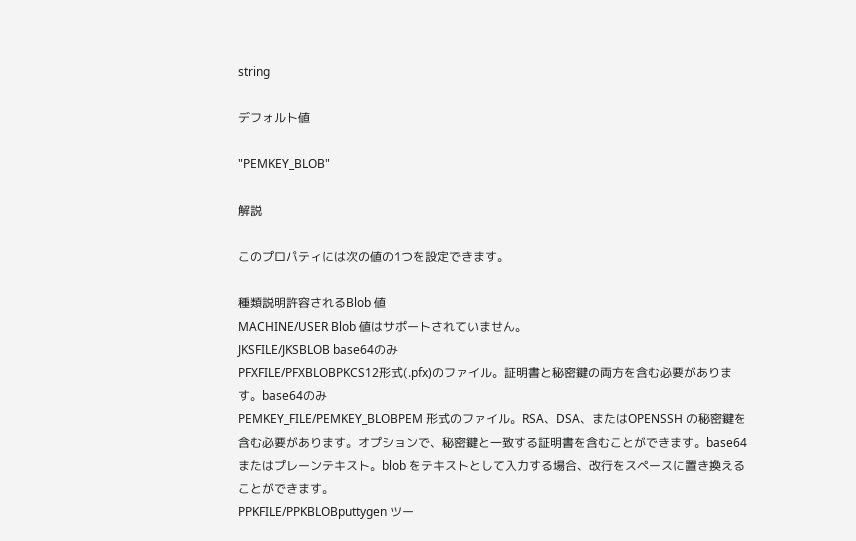string

デフォルト値

"PEMKEY_BLOB"

解説

このプロパティには次の値の1つを設定できます。

種類説明許容されるBlob 値
MACHINE/USER Blob 値はサポートされていません。
JKSFILE/JKSBLOB base64のみ
PFXFILE/PFXBLOBPKCS12形式(.pfx)のファイル。証明書と秘密鍵の両方を含む必要があります。base64のみ
PEMKEY_FILE/PEMKEY_BLOBPEM 形式のファイル。RSA、DSA、またはOPENSSH の秘密鍵を含む必要があります。オプションで、秘密鍵と一致する証明書を含むことができます。base64またはプレーンテキスト。blob をテキストとして入力する場合、改行をスペースに置き換えることができます。
PPKFILE/PPKBLOBputtygen ツー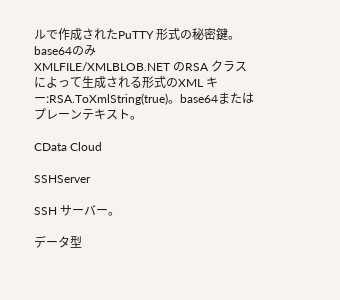ルで作成されたPuTTY 形式の秘密鍵。base64のみ
XMLFILE/XMLBLOB.NET のRSA クラスによって生成される形式のXML キー:RSA.ToXmlString(true)。base64またはプレーンテキスト。

CData Cloud

SSHServer

SSH サーバー。

データ型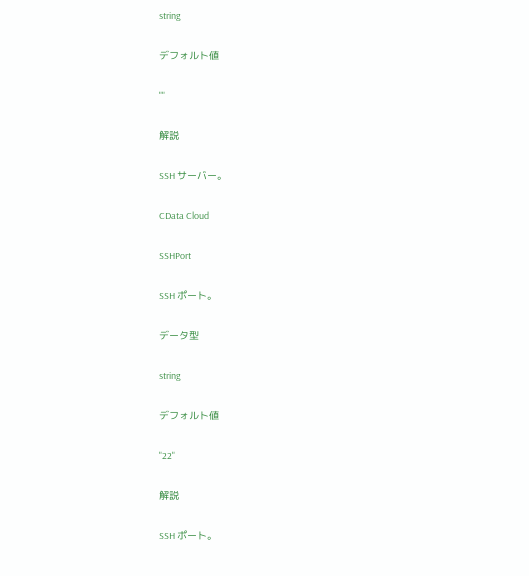string

デフォルト値

""

解説

SSH サーバー。

CData Cloud

SSHPort

SSH ポート。

データ型

string

デフォルト値

"22"

解説

SSH ポート。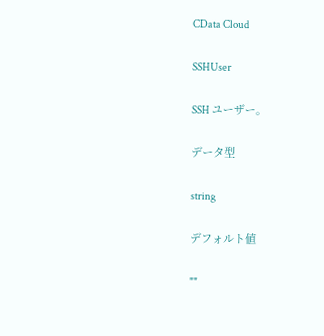CData Cloud

SSHUser

SSH ユーザー。

データ型

string

デフォルト値

""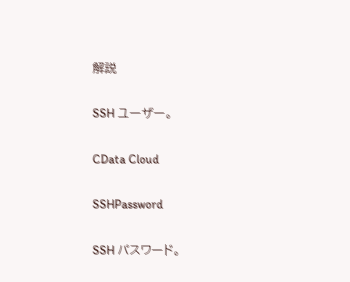解説

SSH ユーザー。

CData Cloud

SSHPassword

SSH パスワード。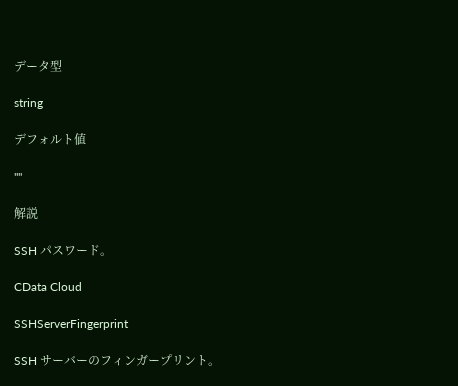データ型

string

デフォルト値

""

解説

SSH パスワード。

CData Cloud

SSHServerFingerprint

SSH サーバーのフィンガープリント。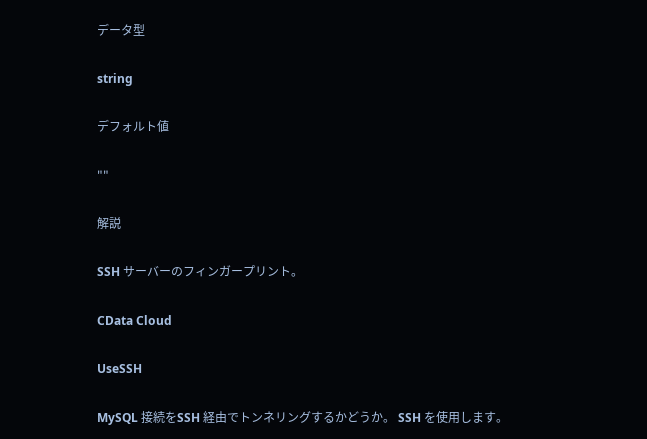データ型

string

デフォルト値

""

解説

SSH サーバーのフィンガープリント。

CData Cloud

UseSSH

MySQL 接続をSSH 経由でトンネリングするかどうか。 SSH を使用します。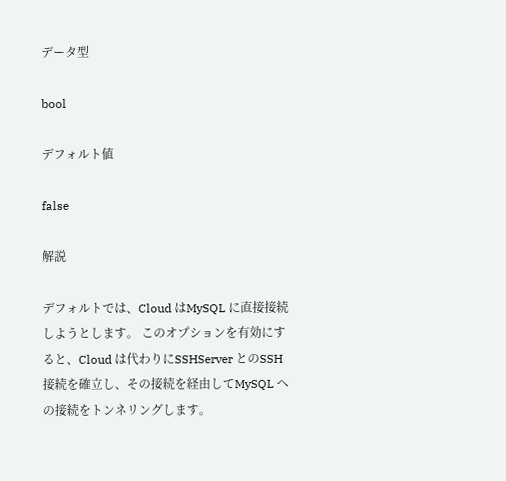データ型

bool

デフォルト値

false

解説

デフォルトでは、Cloud はMySQL に直接接続しようとします。 このオプションを有効にすると、Cloud は代わりにSSHServer とのSSH 接続を確立し、その接続を経由してMySQL への接続をトンネリングします。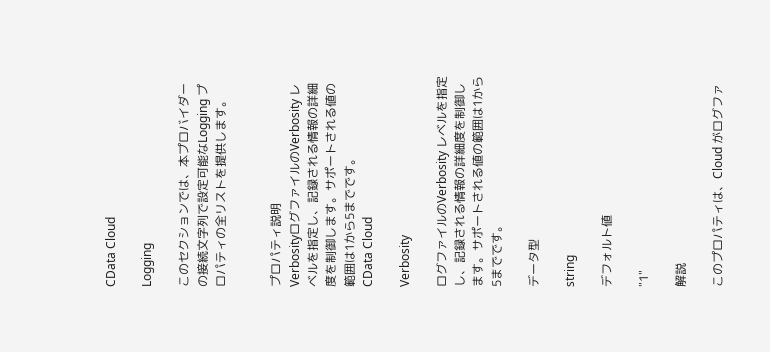CData Cloud

Logging

このセクションでは、本プロバイダーの接続文字列で設定可能なLogging プロパティの全リストを提供します。


プロパティ説明
VerbosityログファイルのVerbosity レベルを指定し、記録される情報の詳細度を制御します。サポートされる値の範囲は1から5までです。
CData Cloud

Verbosity

ログファイルのVerbosity レベルを指定し、記録される情報の詳細度を制御します。サポートされる値の範囲は1から5までです。

データ型

string

デフォルト値

"1"

解説

このプロパティは、Cloud がログファ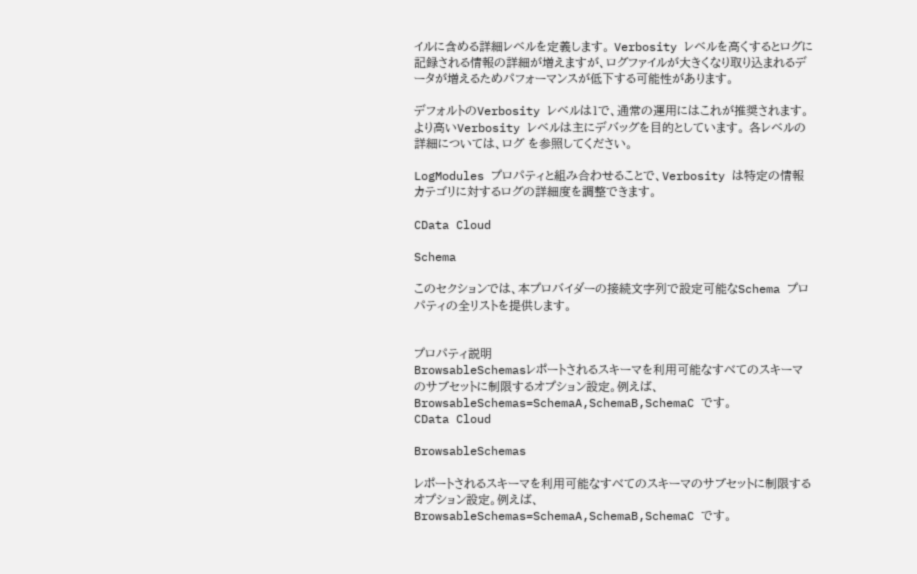イルに含める詳細レベルを定義します。 Verbosity レベルを高くするとログに記録される情報の詳細が増えますが、ログファイルが大きくなり取り込まれるデータが増えるためパフォーマンスが低下する可能性があります。

デフォルトのVerbosity レベルは1で、通常の運用にはこれが推奨されます。 より高いVerbosity レベルは主にデバッグを目的としています。 各レベルの詳細については、ログ を参照してください。

LogModules プロパティと組み合わせることで、Verbosity は特定の情報カテゴリに対するログの詳細度を調整できます。

CData Cloud

Schema

このセクションでは、本プロバイダーの接続文字列で設定可能なSchema プロパティの全リストを提供します。


プロパティ説明
BrowsableSchemasレポートされるスキーマを利用可能なすべてのスキーマのサブセットに制限するオプション設定。例えば、 BrowsableSchemas=SchemaA,SchemaB,SchemaC です。
CData Cloud

BrowsableSchemas

レポートされるスキーマを利用可能なすべてのスキーマのサブセットに制限するオプション設定。例えば、 BrowsableSchemas=SchemaA,SchemaB,SchemaC です。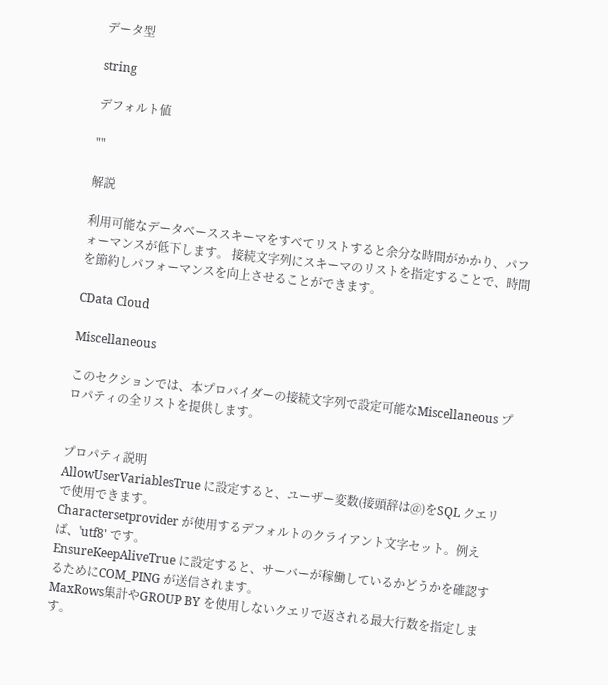データ型

string

デフォルト値

""

解説

利用可能なデータベーススキーマをすべてリストすると余分な時間がかかり、パフォーマンスが低下します。 接続文字列にスキーマのリストを指定することで、時間を節約しパフォーマンスを向上させることができます。

CData Cloud

Miscellaneous

このセクションでは、本プロバイダーの接続文字列で設定可能なMiscellaneous プロパティの全リストを提供します。


プロパティ説明
AllowUserVariablesTrue に設定すると、ユーザー変数(接頭辞は@)をSQL クエリで使用できます。
Charactersetprovider が使用するデフォルトのクライアント文字セット。例えば、'utf8' です。
EnsureKeepAliveTrue に設定すると、サーバーが稼働しているかどうかを確認するためにCOM_PING が送信されます。
MaxRows集計やGROUP BY を使用しないクエリで返される最大行数を指定します。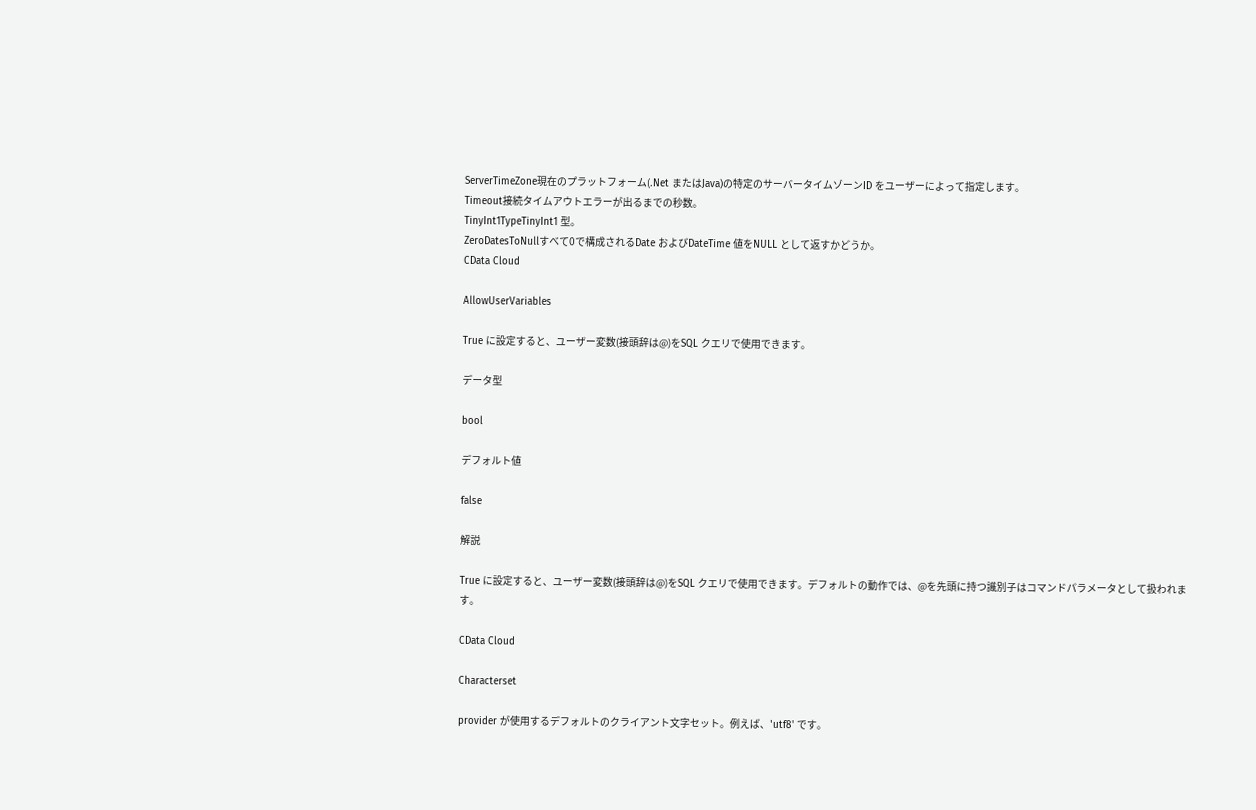ServerTimeZone現在のプラットフォーム(.Net またはJava)の特定のサーバータイムゾーンID をユーザーによって指定します。
Timeout接続タイムアウトエラーが出るまでの秒数。
TinyInt1TypeTinyInt1 型。
ZeroDatesToNullすべて0で構成されるDate およびDateTime 値をNULL として返すかどうか。
CData Cloud

AllowUserVariables

True に設定すると、ユーザー変数(接頭辞は@)をSQL クエリで使用できます。

データ型

bool

デフォルト値

false

解説

True に設定すると、ユーザー変数(接頭辞は@)をSQL クエリで使用できます。デフォルトの動作では、@を先頭に持つ識別子はコマンドパラメータとして扱われます。

CData Cloud

Characterset

provider が使用するデフォルトのクライアント文字セット。例えば、'utf8' です。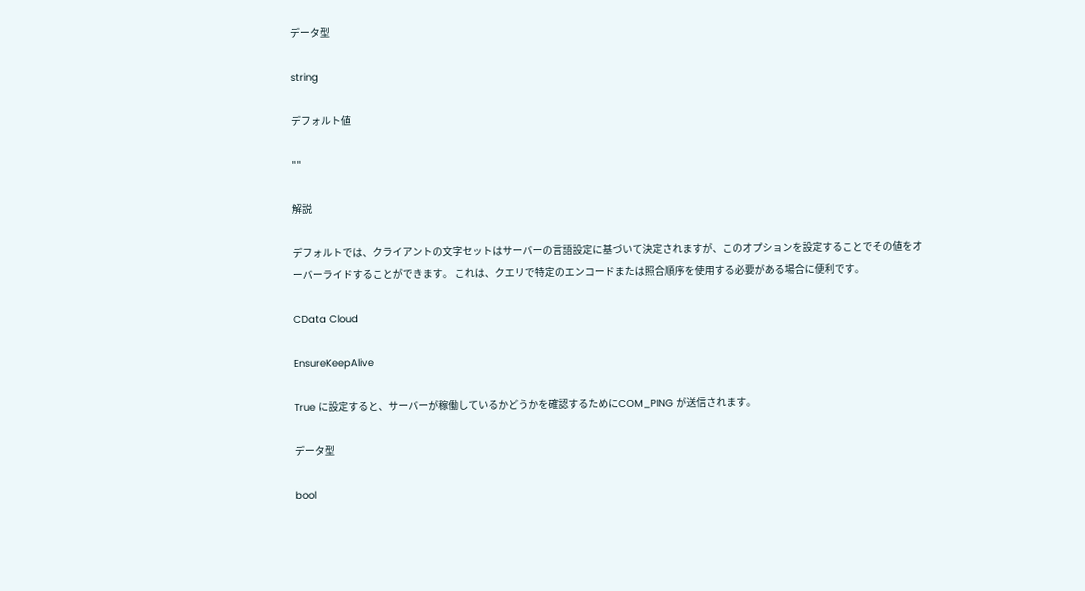データ型

string

デフォルト値

""

解説

デフォルトでは、クライアントの文字セットはサーバーの言語設定に基づいて決定されますが、このオプションを設定することでその値をオーバーライドすることができます。 これは、クエリで特定のエンコードまたは照合順序を使用する必要がある場合に便利です。

CData Cloud

EnsureKeepAlive

True に設定すると、サーバーが稼働しているかどうかを確認するためにCOM_PING が送信されます。

データ型

bool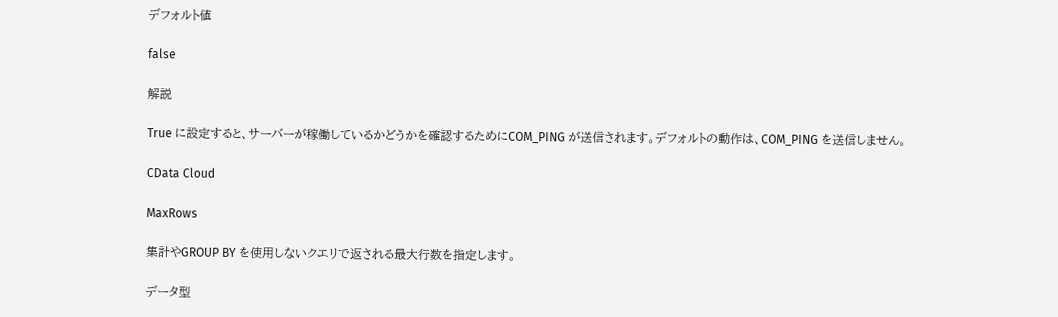デフォルト値

false

解説

True に設定すると、サーバーが稼働しているかどうかを確認するためにCOM_PING が送信されます。デフォルトの動作は、COM_PING を送信しません。

CData Cloud

MaxRows

集計やGROUP BY を使用しないクエリで返される最大行数を指定します。

データ型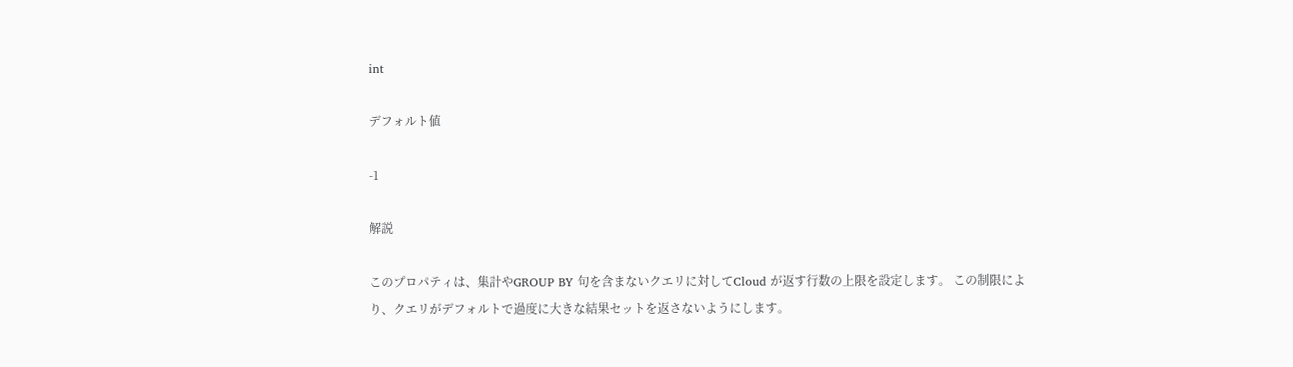int

デフォルト値

-1

解説

このプロパティは、集計やGROUP BY 句を含まないクエリに対してCloud が返す行数の上限を設定します。 この制限により、クエリがデフォルトで過度に大きな結果セットを返さないようにします。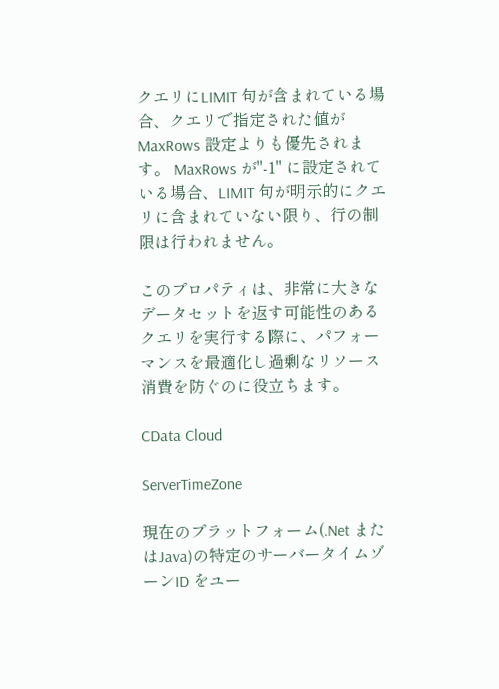クエリにLIMIT 句が含まれている場合、クエリで指定された値がMaxRows 設定よりも優先されます。 MaxRows が"-1" に設定されている場合、LIMIT 句が明示的にクエリに含まれていない限り、行の制限は行われません。

このプロパティは、非常に大きなデータセットを返す可能性のあるクエリを実行する際に、パフォーマンスを最適化し過剰なリソース消費を防ぐのに役立ちます。

CData Cloud

ServerTimeZone

現在のプラットフォーム(.Net またはJava)の特定のサーバータイムゾーンID をユー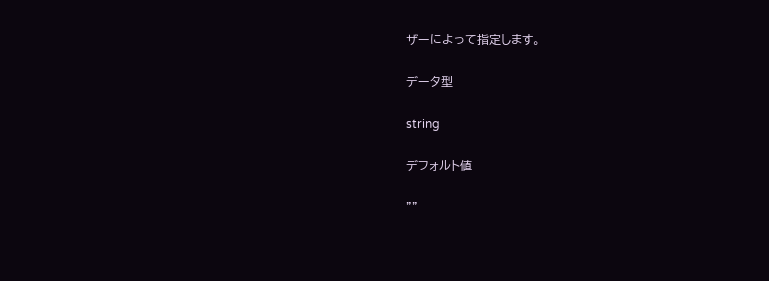ザーによって指定します。

データ型

string

デフォルト値

""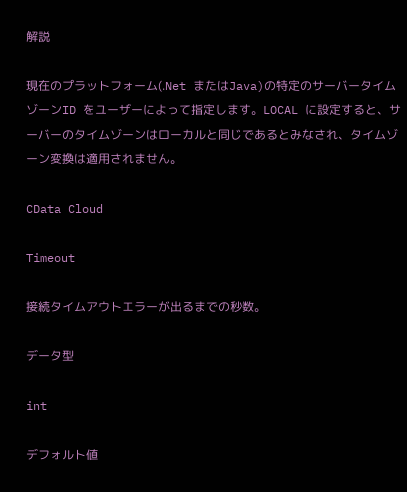解説

現在のプラットフォーム(.Net またはJava)の特定のサーバータイムゾーンID をユーザーによって指定します。LOCAL に設定すると、サーバーのタイムゾーンはローカルと同じであるとみなされ、タイムゾーン変換は適用されません。

CData Cloud

Timeout

接続タイムアウトエラーが出るまでの秒数。

データ型

int

デフォルト値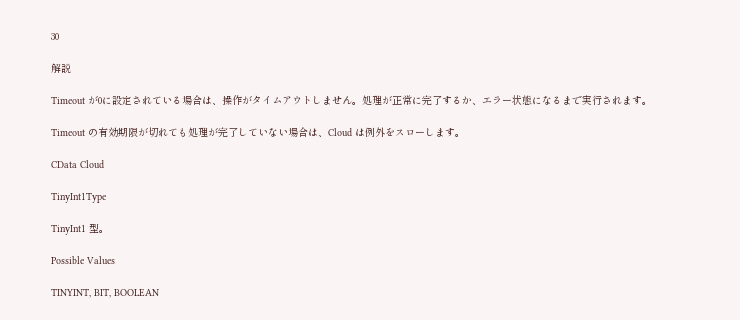30

解説

Timeout が0に設定されている場合は、操作がタイムアウトしません。処理が正常に完了するか、エラー状態になるまで実行されます。

Timeout の有効期限が切れても処理が完了していない場合は、Cloud は例外をスローします。

CData Cloud

TinyInt1Type

TinyInt1 型。

Possible Values

TINYINT, BIT, BOOLEAN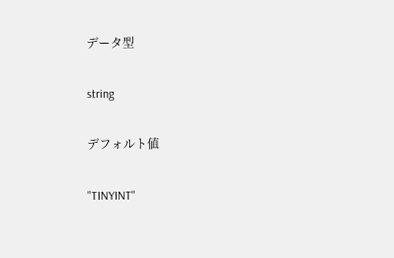データ型

string

デフォルト値

"TINYINT"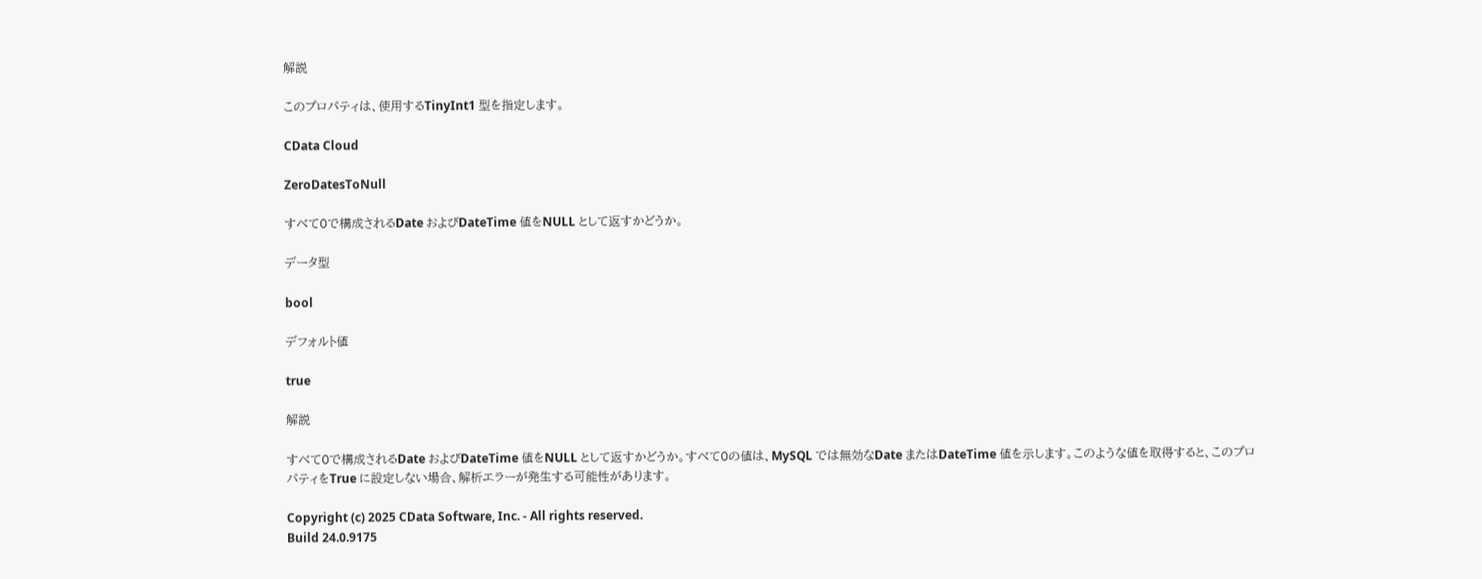解説

このプロパティは、使用するTinyInt1 型を指定します。

CData Cloud

ZeroDatesToNull

すべて0で構成されるDate およびDateTime 値をNULL として返すかどうか。

データ型

bool

デフォルト値

true

解説

すべて0で構成されるDate およびDateTime 値をNULL として返すかどうか。すべて0の値は、MySQL では無効なDate またはDateTime 値を示します。このような値を取得すると、このプロパティをTrue に設定しない場合、解析エラーが発生する可能性があります。

Copyright (c) 2025 CData Software, Inc. - All rights reserved.
Build 24.0.9175